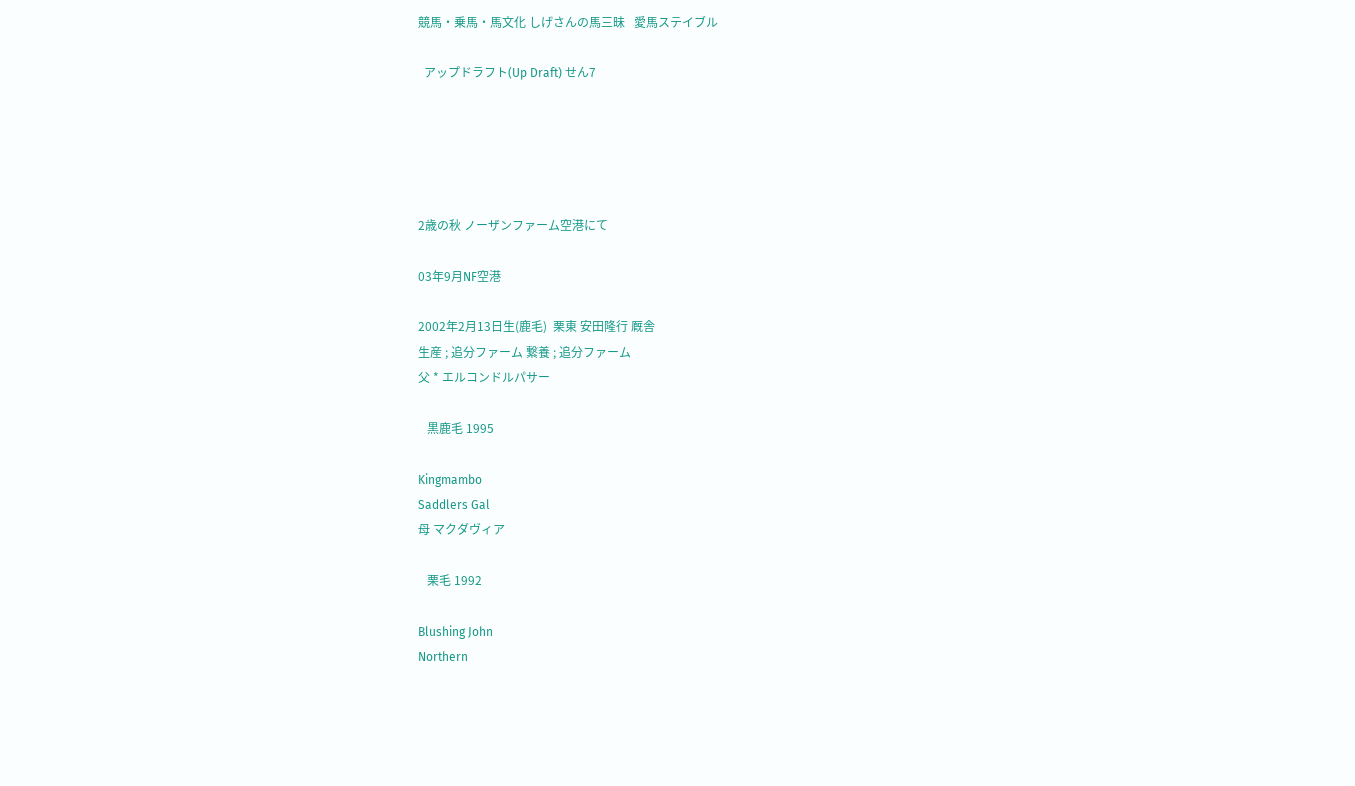競馬・乗馬・馬文化 しげさんの馬三昧   愛馬ステイブル

  アップドラフト(Up Draft) せん7





2歳の秋 ノーザンファーム空港にて

03年9月NF空港

2002年2月13日生(鹿毛)  栗東 安田隆行 厩舎
生産 ; 追分ファーム 繋養 ; 追分ファーム
父 * エルコンドルパサー

   黒鹿毛 1995

Kingmambo
Saddlers Gal
母 マクダヴィア

   栗毛 1992

Blushing John
Northern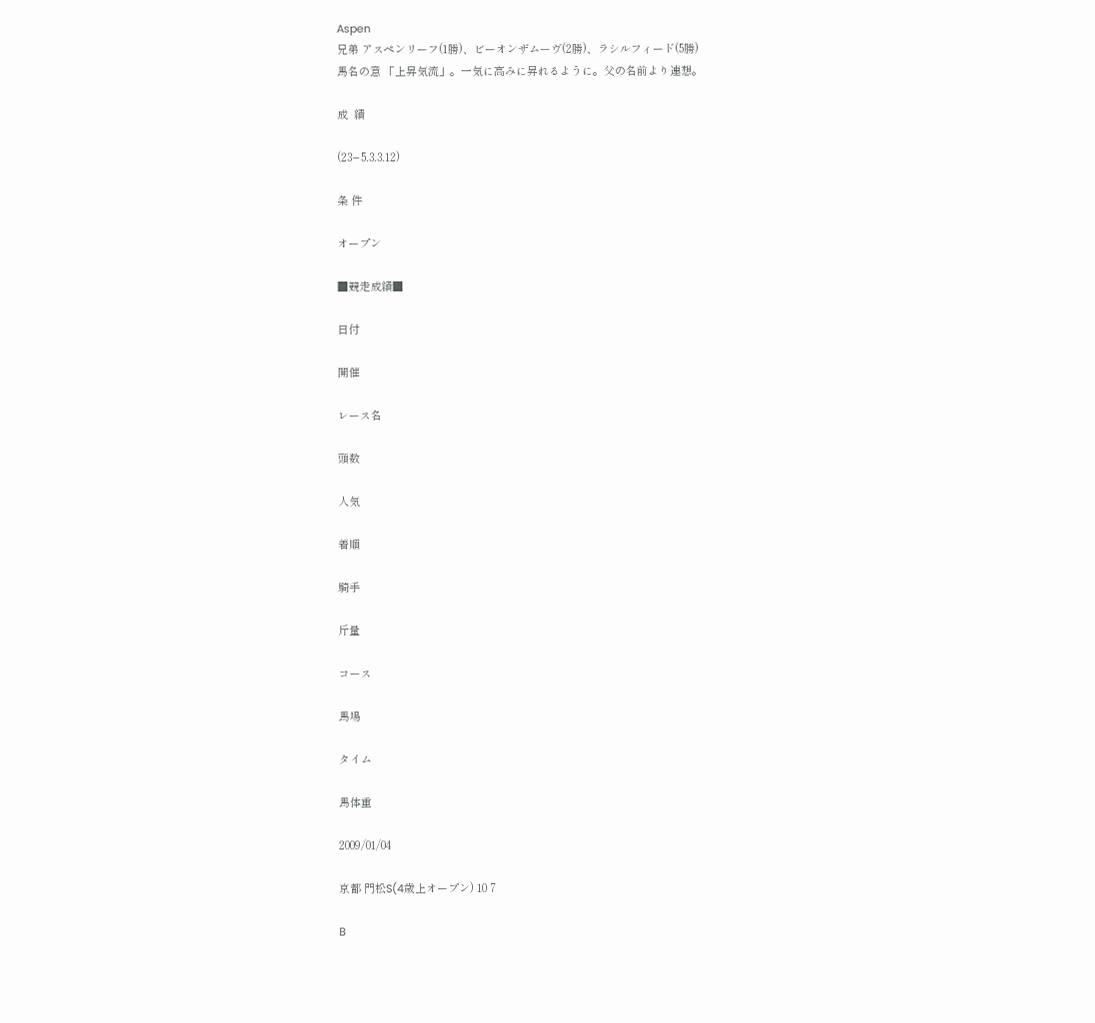Aspen
兄弟 アスペンリーフ(1勝)、ビーオンザムーヴ(2勝)、ラシルフィード(5勝)
馬名の意 「上昇気流」。一気に高みに昇れるように。父の名前より連想。

成  績

(23−5.3.3.12)

条 件

オープン

■競走成績■

日付

開催

レース名

頭数

人気

着順

騎手

斤量

コース

馬場

タイム

馬体重

2009/01/04

京都 門松S(4歳上オープン) 10 7

B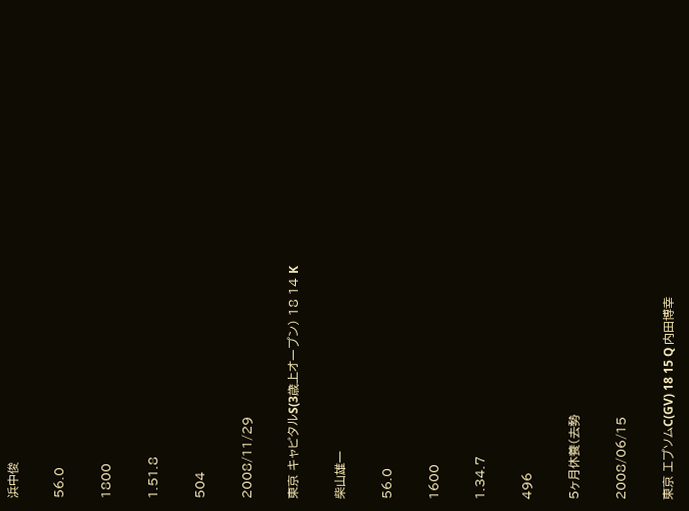浜中俊

56.0

1800

1.51.8

504

2008/11/29

東京 キャピタルS(3歳上オープン) 18 14 K

柴山雄一

56.0

1600

1.34.7

496

5ヶ月休養(去勢

2008/06/15

東京 エプソムC(GV) 18 15 Q 内田博幸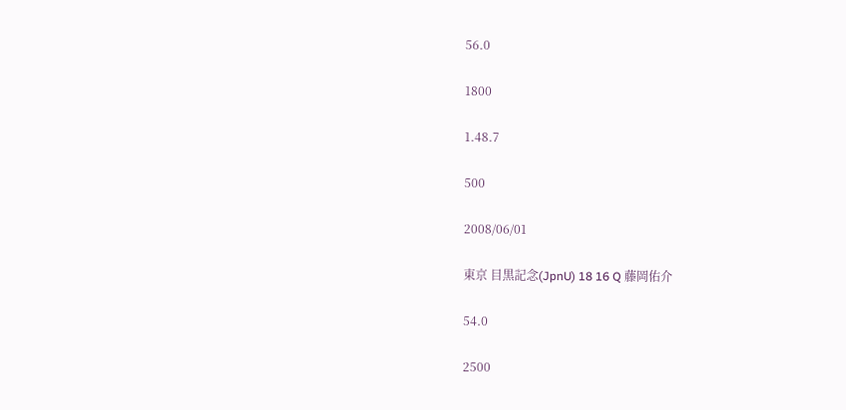56.0

1800

1.48.7

500

2008/06/01

東京 目黒記念(JpnU) 18 16 Q 藤岡佑介

54.0

2500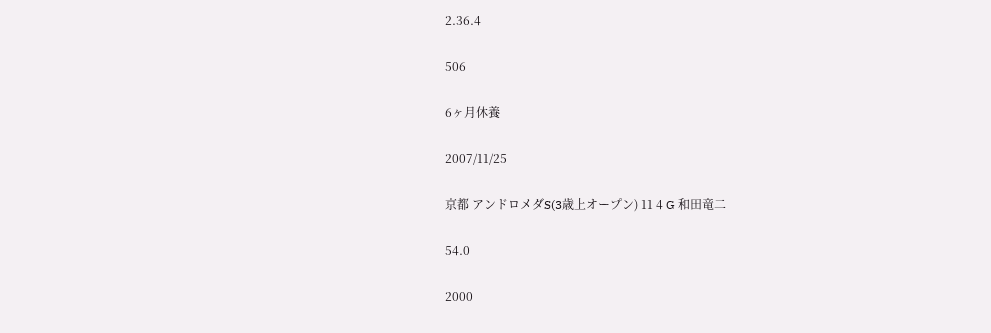2.36.4

506

6ヶ月休養

2007/11/25

京都 アンドロメダS(3歳上オープン) 11 4 G 和田竜二

54.0

2000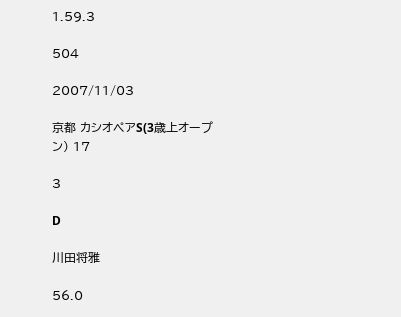1.59.3

504

2007/11/03

京都 カシオペアS(3歳上オープン) 17

3

D

川田将雅

56.0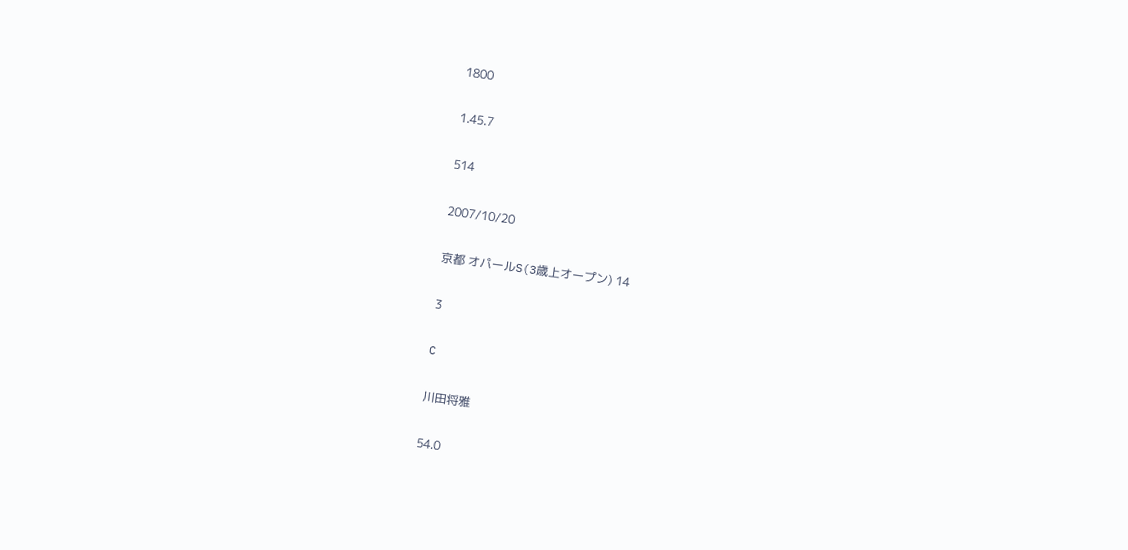1800

1.45.7

514

2007/10/20

京都 オパールS(3歳上オープン) 14

3

C

川田将雅

54.0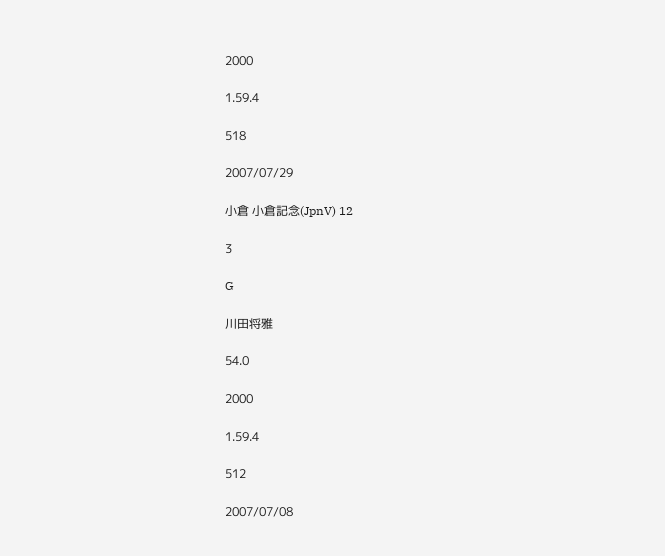2000

1.59.4

518

2007/07/29

小倉 小倉記念(JpnV) 12

3

G

川田将雅

54.0

2000

1.59.4

512

2007/07/08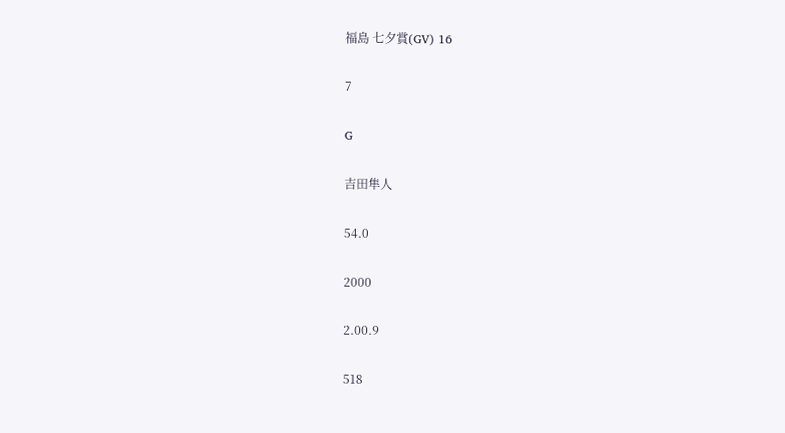福島 七夕賞(GV) 16

7

G

吉田隼人

54.0

2000

2.00.9

518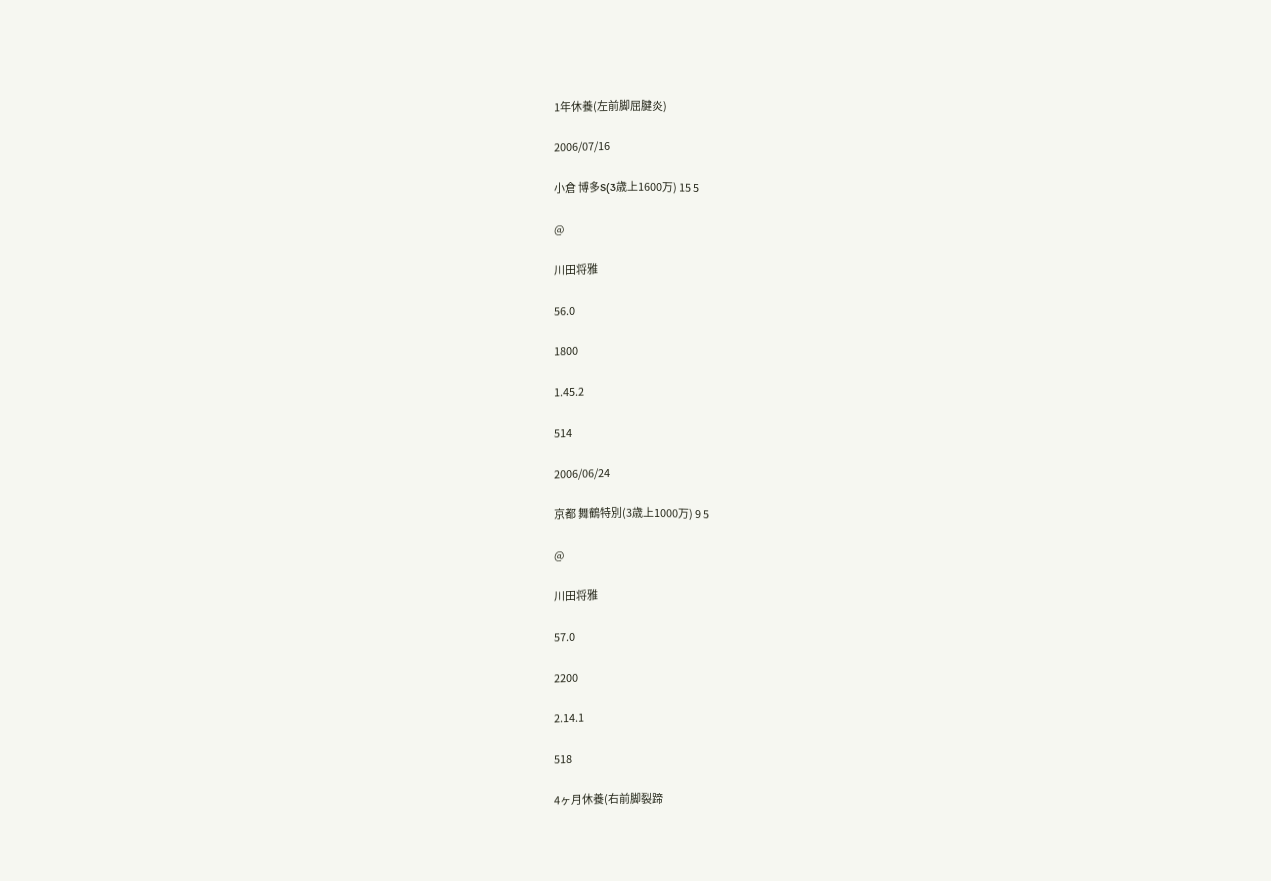1年休養(左前脚屈腱炎)

2006/07/16

小倉 博多S(3歳上1600万) 15 5

@

川田将雅

56.0

1800

1.45.2

514

2006/06/24

京都 舞鶴特別(3歳上1000万) 9 5

@

川田将雅

57.0

2200

2.14.1

518

4ヶ月休養(右前脚裂蹄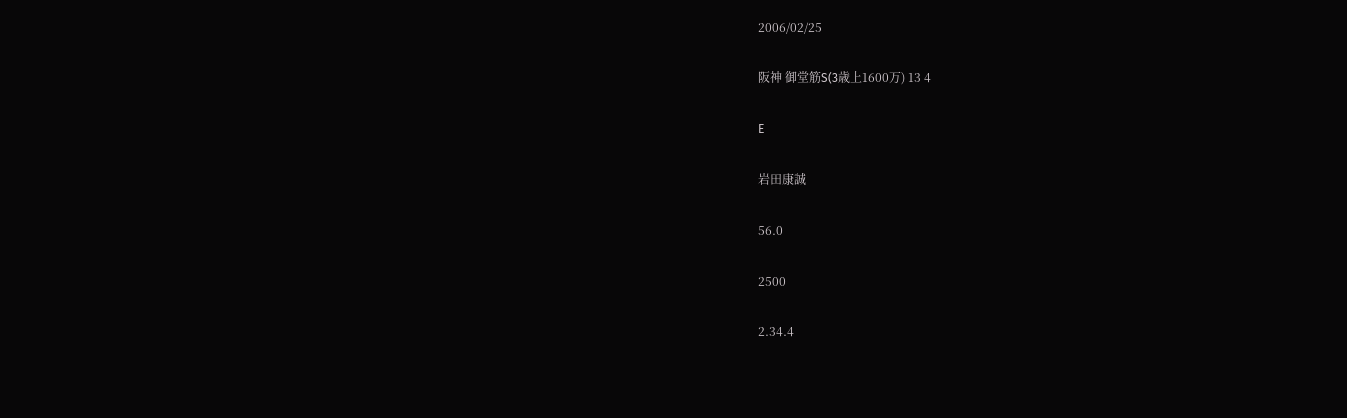2006/02/25

阪神 御堂筋S(3歳上1600万) 13 4

E

岩田康誠

56.0

2500

2.34.4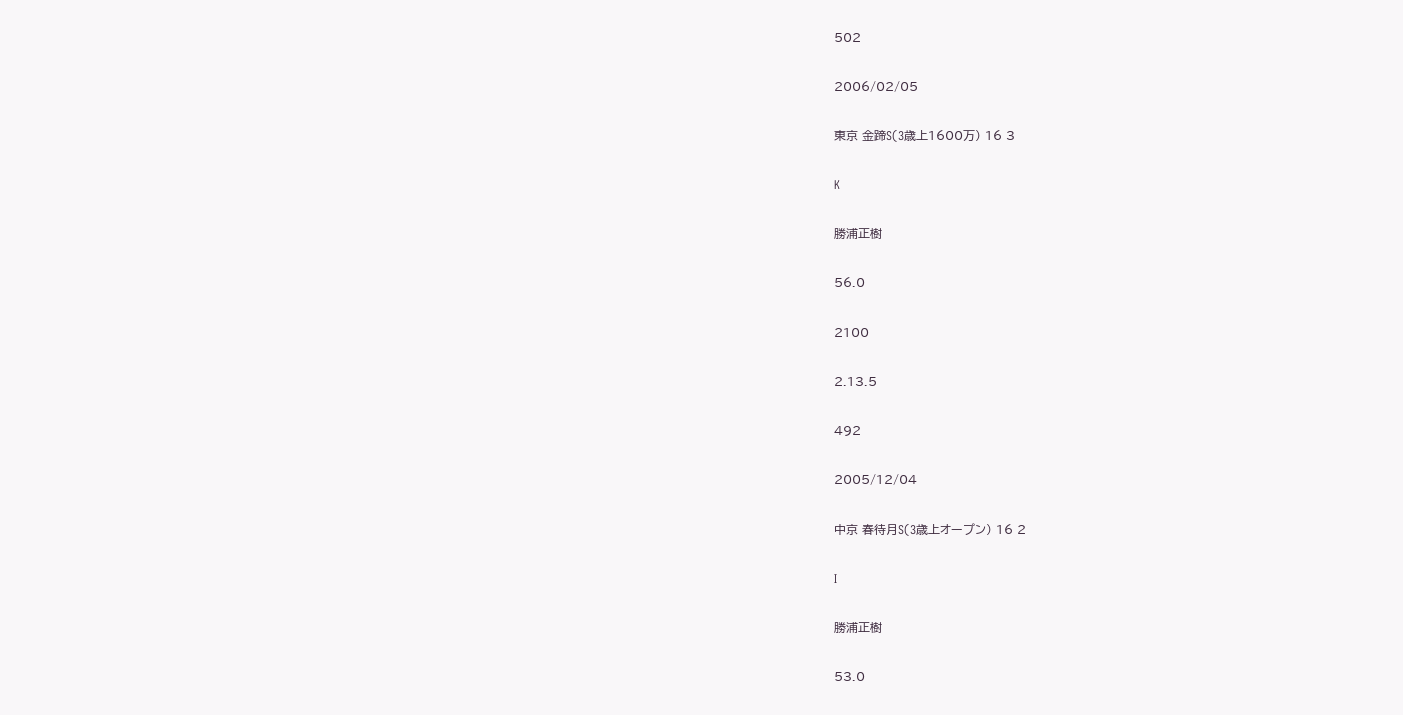502

2006/02/05

東京 金蹄S(3歳上1600万) 16 3

K

勝浦正樹

56.0

2100

2.13.5

492

2005/12/04

中京 春待月S(3歳上オープン) 16 2

I

勝浦正樹

53.0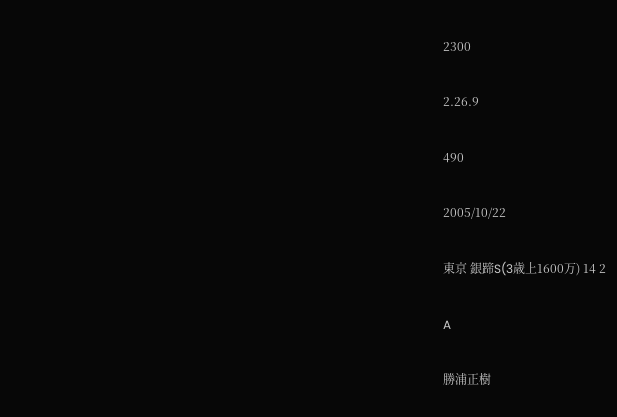2300

2.26.9

490

2005/10/22

東京 銀蹄S(3歳上1600万) 14 2

A

勝浦正樹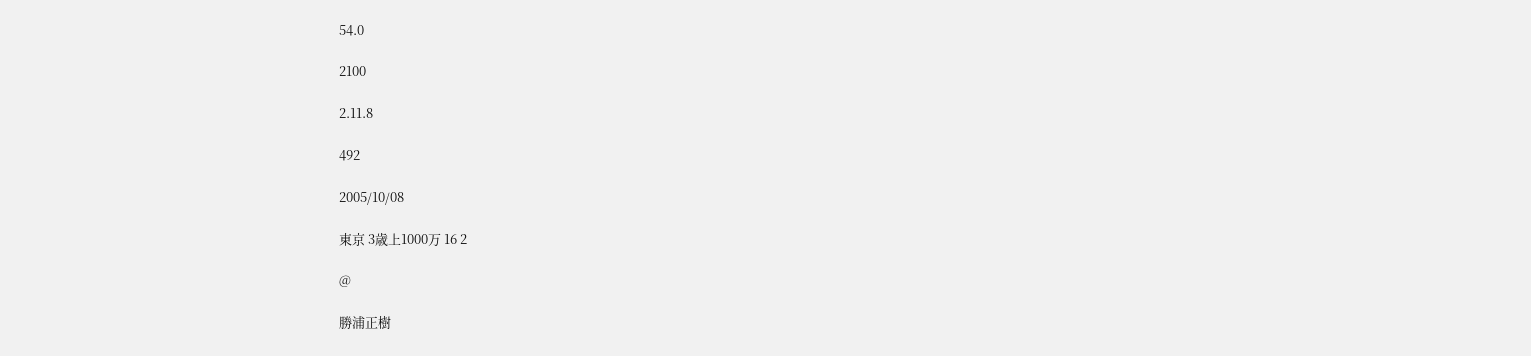54.0

2100

2.11.8

492

2005/10/08

東京 3歳上1000万 16 2

@

勝浦正樹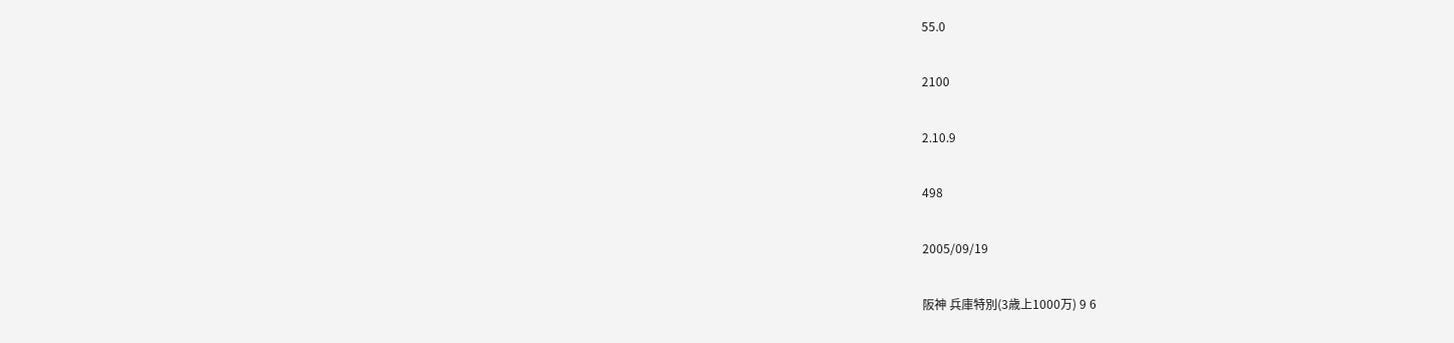55.0

2100

2.10.9

498

2005/09/19

阪神 兵庫特別(3歳上1000万) 9 6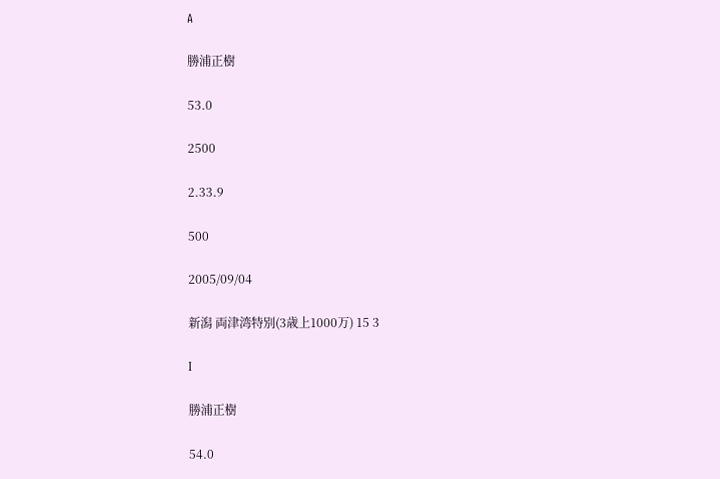A

勝浦正樹

53.0

2500

2.33.9

500

2005/09/04

新潟 両津湾特別(3歳上1000万) 15 3

I

勝浦正樹

54.0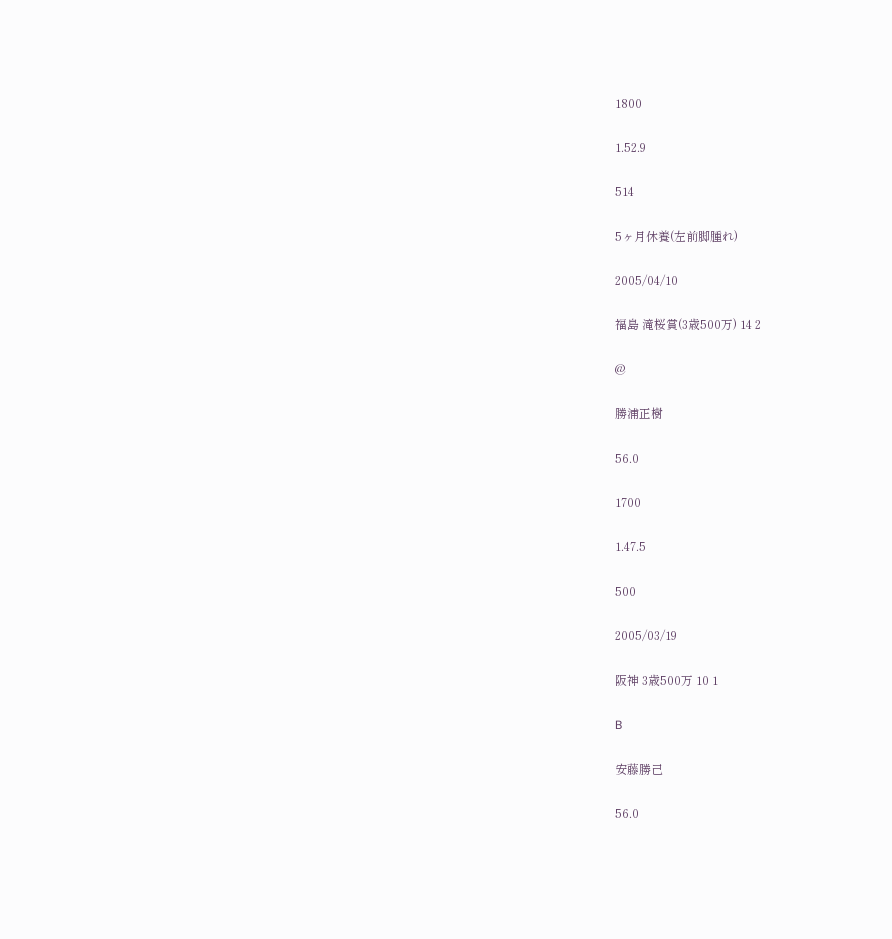1800

1.52.9

514

5ヶ月休養(左前脚腫れ)

2005/04/10

福島 滝桜賞(3歳500万) 14 2

@

勝浦正樹

56.0

1700

1.47.5

500

2005/03/19

阪神 3歳500万 10 1

B

安藤勝己

56.0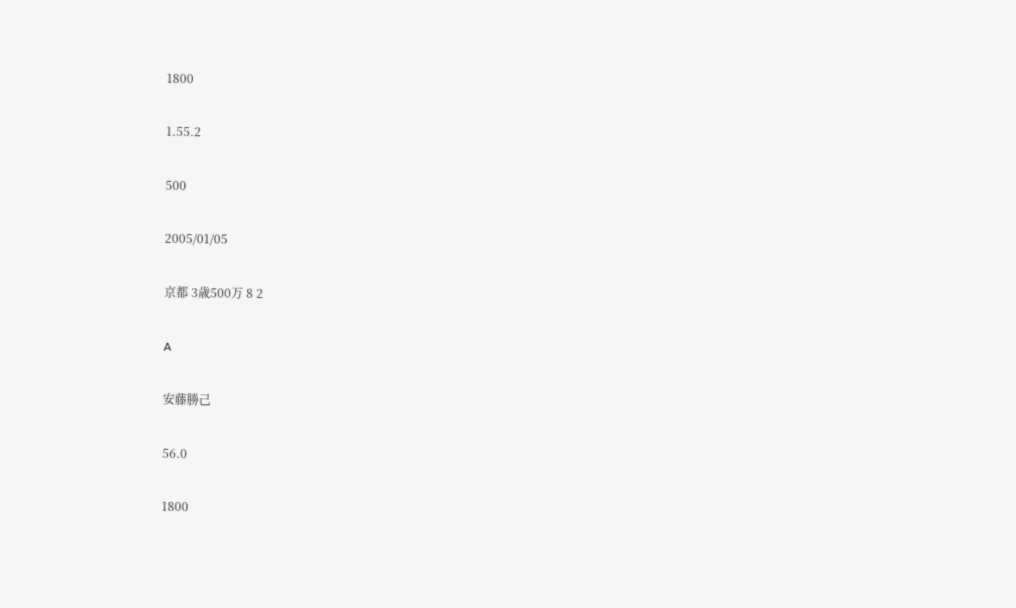1800

1.55.2

500

2005/01/05

京都 3歳500万 8 2

A

安藤勝己

56.0

1800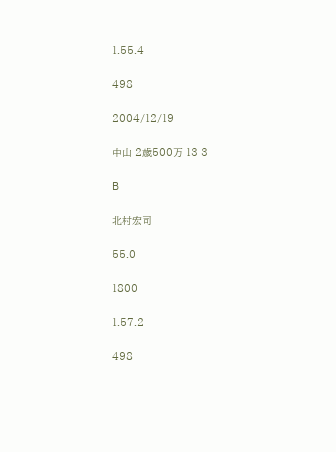1.55.4

498

2004/12/19

中山 2歳500万 13 3

B

北村宏司

55.0

1800

1.57.2

498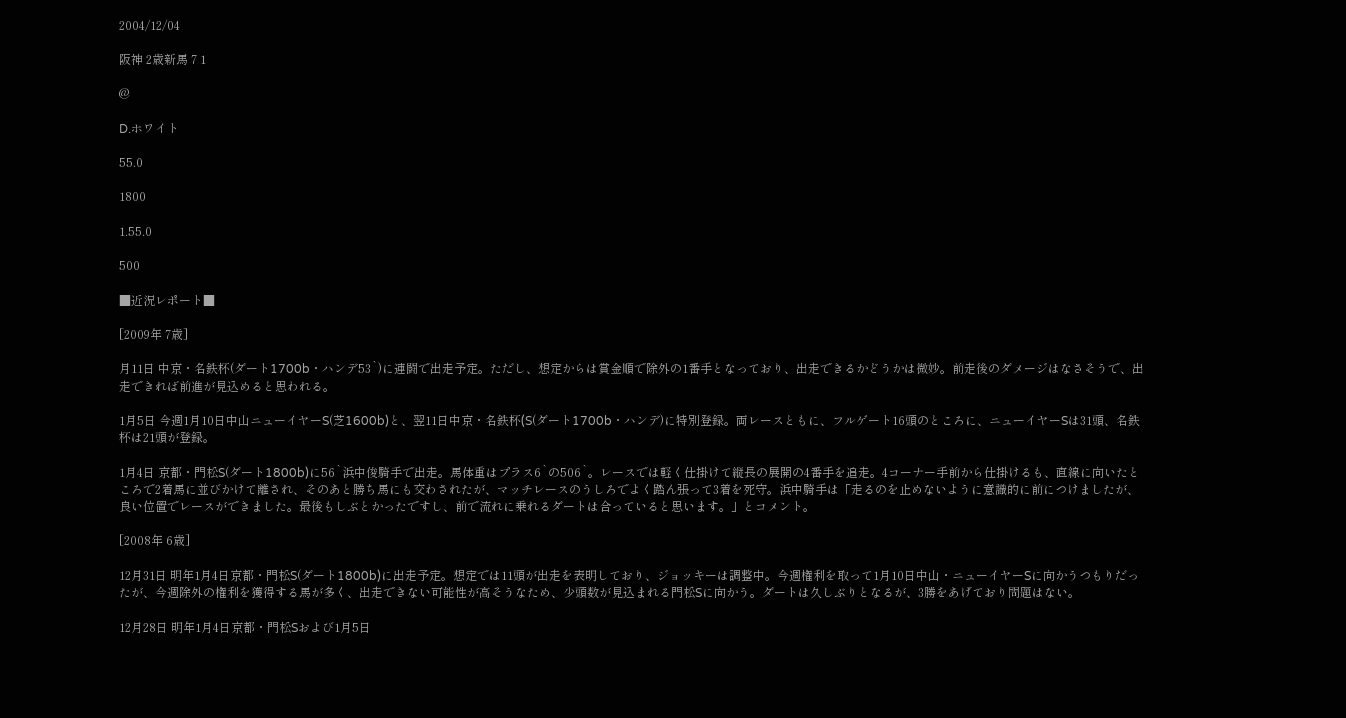2004/12/04

阪神 2歳新馬 7 1

@

D.ホワイト

55.0

1800

1.55.0

500

■近況レポート■

[2009年 7歳]

月11日 中京・名鉄杯(ダート1700b・ハンデ53`)に連闘で出走予定。ただし、想定からは賞金順で除外の1番手となっており、出走できるかどうかは微妙。前走後のダメージはなさそうで、出走できれば前進が見込めると思われる。

1月5日 今週1月10日中山ニューイヤーS(芝1600b)と、翌11日中京・名鉄杯(S(ダート1700b・ハンデ)に特別登録。両レースともに、フルゲート16頭のところに、ニューイヤーSは31頭、名鉄杯は21頭が登録。

1月4日 京都・門松S(ダート1800b)に56`浜中俊騎手で出走。馬体重はプラス6`の506`。レースでは軽く仕掛けて縦長の展開の4番手を追走。4コーナー手前から仕掛けるも、直線に向いたところで2着馬に並びかけて離され、そのあと勝ち馬にも交わされたが、マッチレースのうしろでよく踏ん張って3着を死守。浜中騎手は「走るのを止めないように意識的に前につけましたが、良い位置でレースができました。最後もしぶとかったですし、前で流れに乗れるダートは合っていると思います。」とコメント。

[2008年 6歳]

12月31日 明年1月4日京都・門松S(ダート1800b)に出走予定。想定では11頭が出走を表明しており、ジョッキーは調整中。今週権利を取って1月10日中山・ニューイヤーSに向かうつもりだったが、今週除外の権利を獲得する馬が多く、出走できない可能性が高そうなため、少頭数が見込まれる門松Sに向かう。ダートは久しぶりとなるが、3勝をあげており問題はない。

12月28日 明年1月4日京都・門松Sおよび1月5日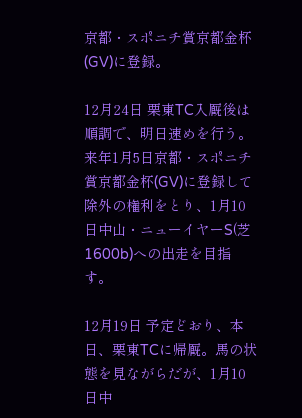京都・スポニチ賞京都金杯(GV)に登録。

12月24日 栗東TC入厩後は順調で、明日速めを行う。来年1月5日京都・スポニチ賞京都金杯(GV)に登録して除外の権利をとり、1月10日中山・ニューイヤーS(芝1600b)への出走を目指す。

12月19日 予定どおり、本日、栗東TCに帰厩。馬の状態を見ながらだが、1月10日中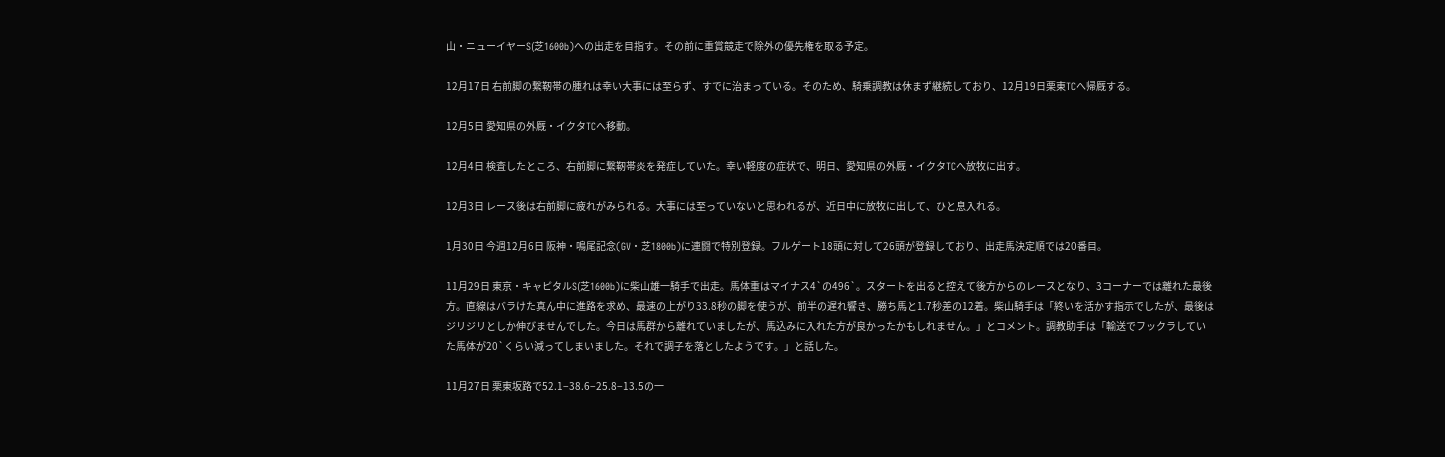山・ニューイヤーS(芝1600b)への出走を目指す。その前に重賞競走で除外の優先権を取る予定。

12月17日 右前脚の繋靭帯の腫れは幸い大事には至らず、すでに治まっている。そのため、騎乗調教は休まず継続しており、12月19日栗東TCへ帰厩する。

12月5日 愛知県の外厩・イクタTCへ移動。

12月4日 検査したところ、右前脚に繋靭帯炎を発症していた。幸い軽度の症状で、明日、愛知県の外厩・イクタTCへ放牧に出す。

12月3日 レース後は右前脚に疲れがみられる。大事には至っていないと思われるが、近日中に放牧に出して、ひと息入れる。

1月30日 今週12月6日 阪神・鳴尾記念(GV・芝1800b)に連闘で特別登録。フルゲート18頭に対して26頭が登録しており、出走馬決定順では20番目。

11月29日 東京・キャピタルS(芝1600b)に柴山雄一騎手で出走。馬体重はマイナス4`の496`。スタートを出ると控えて後方からのレースとなり、3コーナーでは離れた最後方。直線はバラけた真ん中に進路を求め、最速の上がり33.8秒の脚を使うが、前半の遅れ響き、勝ち馬と1.7秒差の12着。柴山騎手は「終いを活かす指示でしたが、最後はジリジリとしか伸びませんでした。今日は馬群から離れていましたが、馬込みに入れた方が良かったかもしれません。」とコメント。調教助手は「輸送でフックラしていた馬体が20`くらい減ってしまいました。それで調子を落としたようです。」と話した。

11月27日 栗東坂路で52.1−38.6−25.8−13.5の一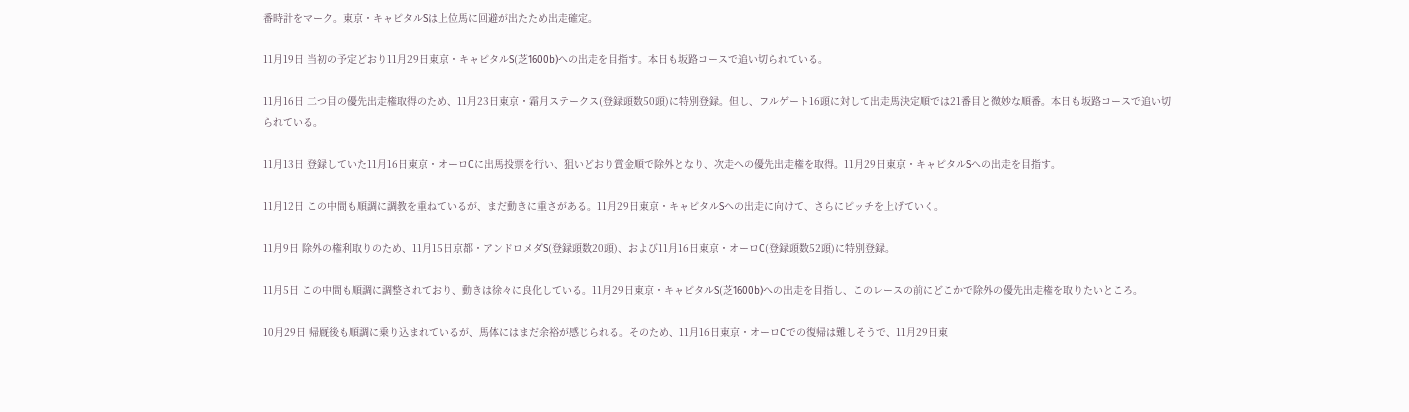番時計をマーク。東京・キャピタルSは上位馬に回避が出たため出走確定。

11月19日 当初の予定どおり11月29日東京・キャピタルS(芝1600b)への出走を目指す。本日も坂路コースで追い切られている。

11月16日 二つ目の優先出走権取得のため、11月23日東京・霜月ステークス(登録頭数50頭)に特別登録。但し、フルゲート16頭に対して出走馬決定順では21番目と微妙な順番。本日も坂路コースで追い切られている。

11月13日 登録していた11月16日東京・オーロCに出馬投票を行い、狙いどおり賞金順で除外となり、次走への優先出走権を取得。11月29日東京・キャピタルSへの出走を目指す。

11月12日 この中間も順調に調教を重ねているが、まだ動きに重さがある。11月29日東京・キャピタルSへの出走に向けて、さらにピッチを上げていく。

11月9日 除外の権利取りのため、11月15日京都・アンドロメダS(登録頭数20頭)、および11月16日東京・オーロC(登録頭数52頭)に特別登録。

11月5日 この中間も順調に調整されており、動きは徐々に良化している。11月29日東京・キャピタルS(芝1600b)への出走を目指し、このレースの前にどこかで除外の優先出走権を取りたいところ。

10月29日 帰厩後も順調に乗り込まれているが、馬体にはまだ余裕が感じられる。そのため、11月16日東京・オーロCでの復帰は難しそうで、11月29日東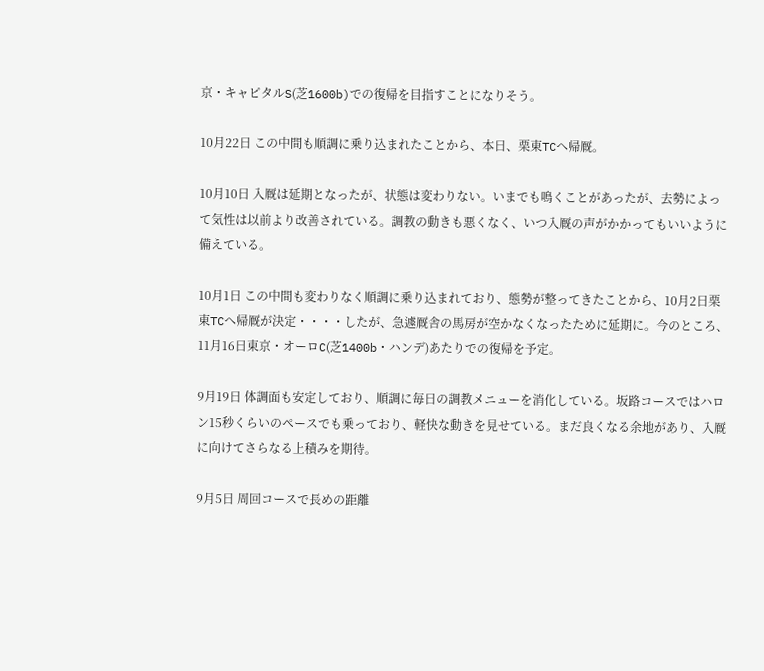京・キャピタルS(芝1600b)での復帰を目指すことになりそう。

10月22日 この中間も順調に乗り込まれたことから、本日、栗東TCへ帰厩。

10月10日 入厩は延期となったが、状態は変わりない。いまでも鳴くことがあったが、去勢によって気性は以前より改善されている。調教の動きも悪くなく、いつ入厩の声がかかってもいいように備えている。

10月1日 この中間も変わりなく順調に乗り込まれており、態勢が整ってきたことから、10月2日栗東TCへ帰厩が決定・・・・したが、急遽厩舎の馬房が空かなくなったために延期に。今のところ、11月16日東京・オーロC(芝1400b・ハンデ)あたりでの復帰を予定。

9月19日 体調面も安定しており、順調に毎日の調教メニューを消化している。坂路コースではハロン15秒くらいのペースでも乗っており、軽快な動きを見せている。まだ良くなる余地があり、入厩に向けてさらなる上積みを期待。

9月5日 周回コースで長めの距離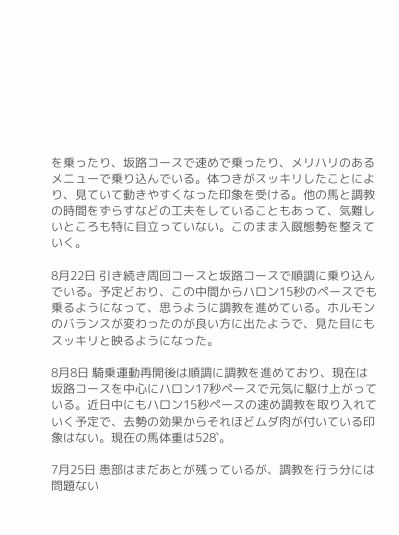を乗ったり、坂路コースで速めで乗ったり、メリハリのあるメニューで乗り込んでいる。体つきがスッキリしたことにより、見ていて動きやすくなった印象を受ける。他の馬と調教の時間をずらすなどの工夫をしていることもあって、気難しいところも特に目立っていない。このまま入厩態勢を整えていく。

8月22日 引き続き周回コースと坂路コースで順調に乗り込んでいる。予定どおり、この中間からハロン15秒のペースでも乗るようになって、思うように調教を進めている。ホルモンのバランスが変わったのが良い方に出たようで、見た目にもスッキリと映るようになった。

8月8日 騎乗運動再開後は順調に調教を進めており、現在は坂路コースを中心にハロン17秒ペースで元気に駆け上がっている。近日中にもハロン15秒ペースの速め調教を取り入れていく予定で、去勢の効果からそれほどムダ肉が付いている印象はない。現在の馬体重は528`。

7月25日 患部はまだあとが残っているが、調教を行う分には問題ない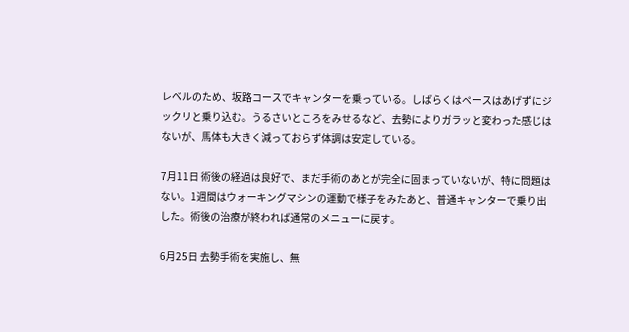レベルのため、坂路コースでキャンターを乗っている。しばらくはペースはあげずにジックリと乗り込む。うるさいところをみせるなど、去勢によりガラッと変わった感じはないが、馬体も大きく減っておらず体調は安定している。

7月11日 術後の経過は良好で、まだ手術のあとが完全に固まっていないが、特に問題はない。1週間はウォーキングマシンの運動で様子をみたあと、普通キャンターで乗り出した。術後の治療が終われば通常のメニューに戻す。

6月25日 去勢手術を実施し、無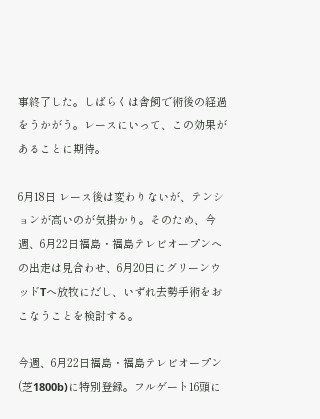事終了した。しばらくは舎飼で術後の経過をうかがう。レースにいって、この効果があることに期待。

6月18日 レース後は変わりないが、テンションが高いのが気掛かり。そのため、今週、6月22日福島・福島テレビオープンへの出走は見合わせ、6月20日にグリーンウッドTへ放牧にだし、いずれ去勢手術をおこなうことを検討する。

今週、6月22日福島・福島テレビオープン(芝1800b)に特別登録。フルゲート16頭に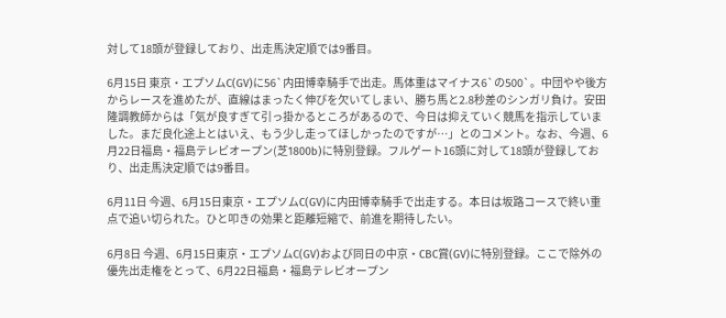対して18頭が登録しており、出走馬決定順では9番目。

6月15日 東京・エプソムC(GV)に56`内田博幸騎手で出走。馬体重はマイナス6`の500`。中団やや後方からレースを進めたが、直線はまったく伸びを欠いてしまい、勝ち馬と2.8秒差のシンガリ負け。安田隆調教師からは「気が良すぎて引っ掛かるところがあるので、今日は抑えていく競馬を指示していました。まだ良化途上とはいえ、もう少し走ってほしかったのですが…」とのコメント。なお、今週、6月22日福島・福島テレビオープン(芝1800b)に特別登録。フルゲート16頭に対して18頭が登録しており、出走馬決定順では9番目。

6月11日 今週、6月15日東京・エプソムC(GV)に内田博幸騎手で出走する。本日は坂路コースで終い重点で追い切られた。ひと叩きの効果と距離短縮で、前進を期待したい。

6月8日 今週、6月15日東京・エプソムC(GV)および同日の中京・CBC賞(GV)に特別登録。ここで除外の優先出走権をとって、6月22日福島・福島テレビオープン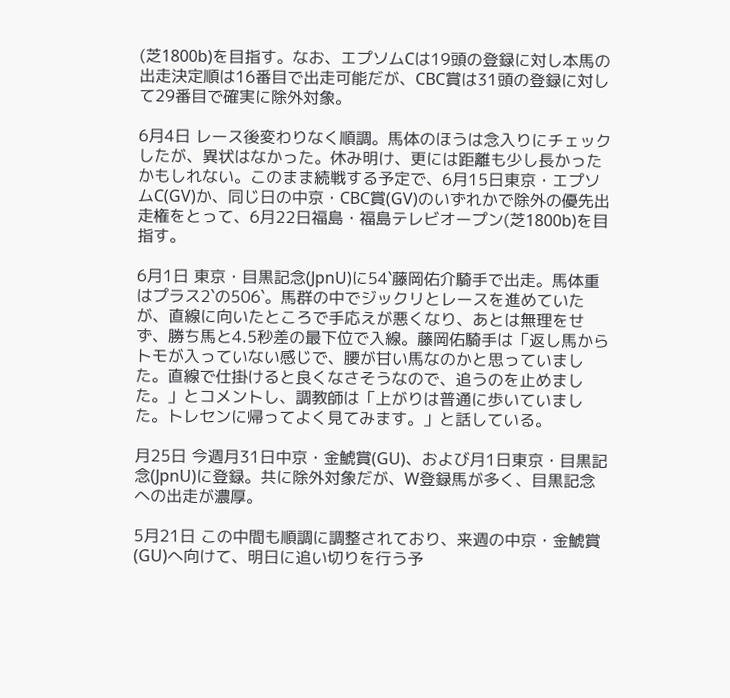(芝1800b)を目指す。なお、エプソムCは19頭の登録に対し本馬の出走決定順は16番目で出走可能だが、CBC賞は31頭の登録に対して29番目で確実に除外対象。

6月4日 レース後変わりなく順調。馬体のほうは念入りにチェックしたが、異状はなかった。休み明け、更には距離も少し長かったかもしれない。このまま続戦する予定で、6月15日東京・エプソムC(GV)か、同じ日の中京・CBC賞(GV)のいずれかで除外の優先出走権をとって、6月22日福島・福島テレビオープン(芝1800b)を目指す。

6月1日 東京・目黒記念(JpnU)に54`藤岡佑介騎手で出走。馬体重はプラス2`の506`。馬群の中でジックリとレースを進めていたが、直線に向いたところで手応えが悪くなり、あとは無理をせず、勝ち馬と4.5秒差の最下位で入線。藤岡佑騎手は「返し馬からトモが入っていない感じで、腰が甘い馬なのかと思っていました。直線で仕掛けると良くなさそうなので、追うのを止めました。」とコメントし、調教師は「上がりは普通に歩いていました。トレセンに帰ってよく見てみます。」と話している。

月25日 今週月31日中京・金鯱賞(GU)、および月1日東京・目黒記念(JpnU)に登録。共に除外対象だが、W登録馬が多く、目黒記念への出走が濃厚。

5月21日 この中間も順調に調整されており、来週の中京・金鯱賞(GU)へ向けて、明日に追い切りを行う予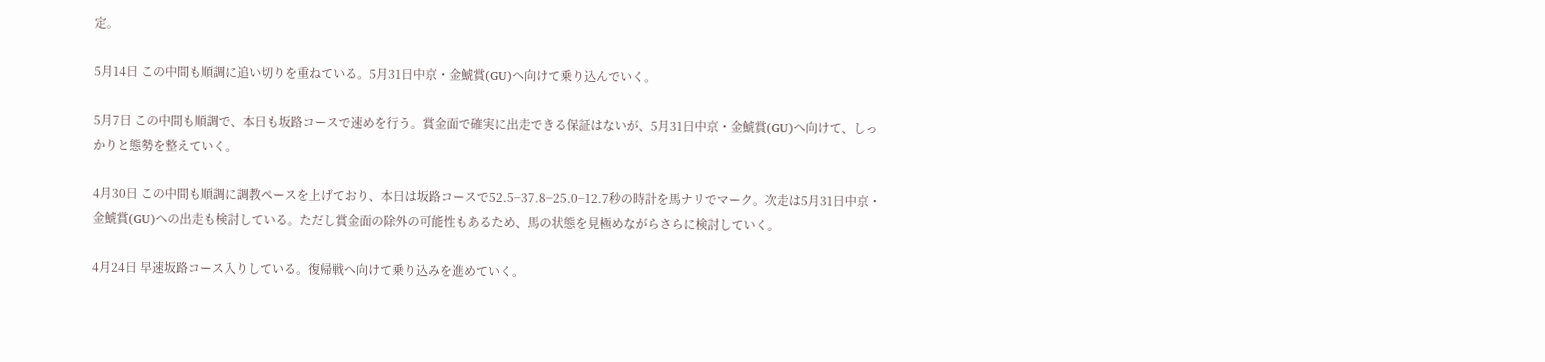定。

5月14日 この中間も順調に追い切りを重ねている。5月31日中京・金鯱賞(GU)へ向けて乗り込んでいく。

5月7日 この中間も順調で、本日も坂路コースで速めを行う。賞金面で確実に出走できる保証はないが、5月31日中京・金鯱賞(GU)へ向けて、しっかりと態勢を整えていく。

4月30日 この中間も順調に調教ペースを上げており、本日は坂路コースで52.5−37.8−25.0−12.7秒の時計を馬ナリでマーク。次走は5月31日中京・金鯱賞(GU)への出走も検討している。ただし賞金面の除外の可能性もあるため、馬の状態を見極めながらさらに検討していく。

4月24日 早速坂路コース入りしている。復帰戦へ向けて乗り込みを進めていく。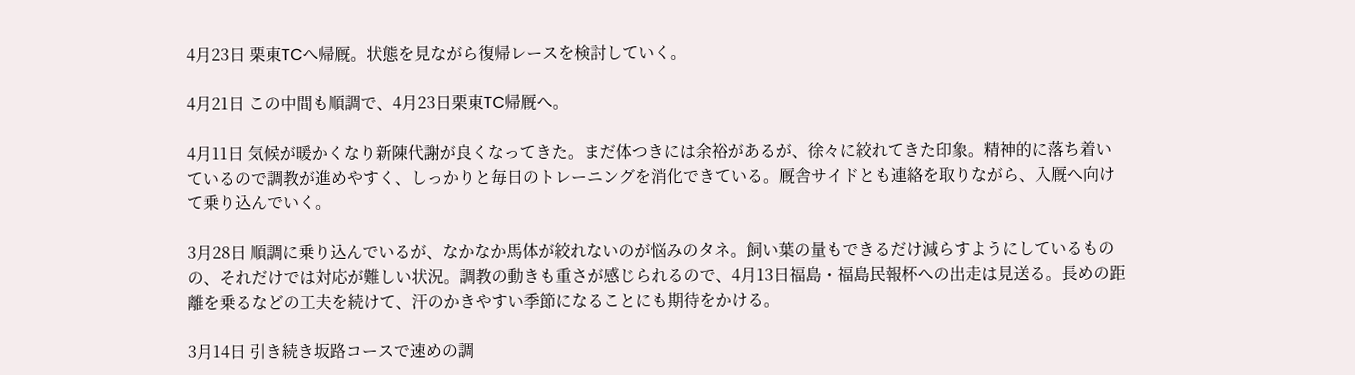4月23日 栗東TCへ帰厩。状態を見ながら復帰レースを検討していく。

4月21日 この中間も順調で、4月23日栗東TC帰厩へ。

4月11日 気候が暖かくなり新陳代謝が良くなってきた。まだ体つきには余裕があるが、徐々に絞れてきた印象。精神的に落ち着いているので調教が進めやすく、しっかりと毎日のトレーニングを消化できている。厩舎サイドとも連絡を取りながら、入厩へ向けて乗り込んでいく。

3月28日 順調に乗り込んでいるが、なかなか馬体が絞れないのが悩みのタネ。飼い葉の量もできるだけ減らすようにしているものの、それだけでは対応が難しい状況。調教の動きも重さが感じられるので、4月13日福島・福島民報杯への出走は見送る。長めの距離を乗るなどの工夫を続けて、汗のかきやすい季節になることにも期待をかける。

3月14日 引き続き坂路コースで速めの調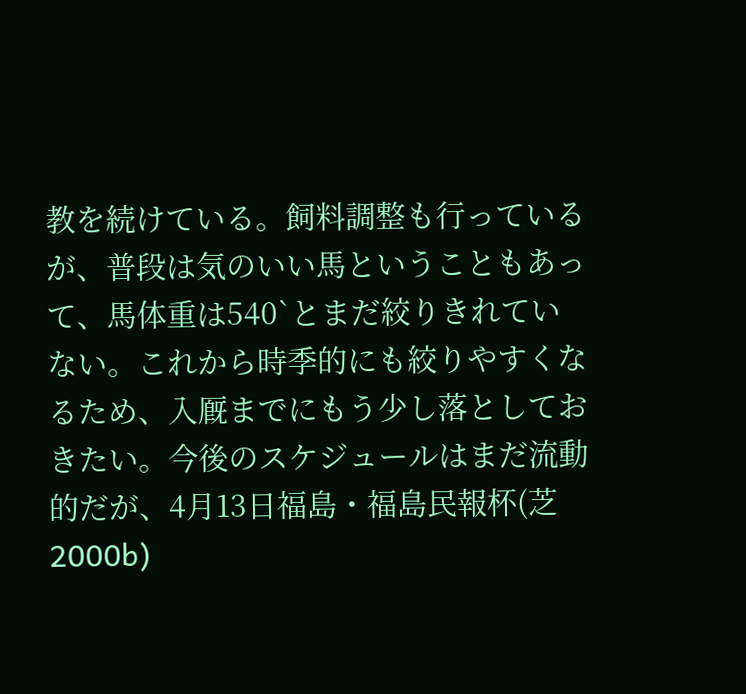教を続けている。飼料調整も行っているが、普段は気のいい馬ということもあって、馬体重は540`とまだ絞りきれていない。これから時季的にも絞りやすくなるため、入厩までにもう少し落としておきたい。今後のスケジュールはまだ流動的だが、4月13日福島・福島民報杯(芝2000b)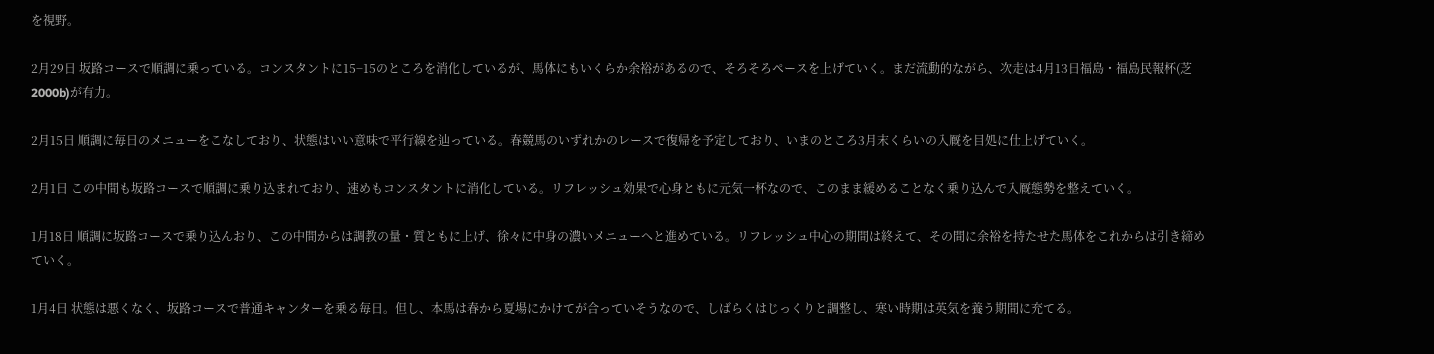を視野。

2月29日 坂路コースで順調に乗っている。コンスタントに15−15のところを消化しているが、馬体にもいくらか余裕があるので、そろそろペースを上げていく。まだ流動的ながら、次走は4月13日福島・福島民報杯(芝2000b)が有力。

2月15日 順調に毎日のメニューをこなしており、状態はいい意味で平行線を辿っている。春競馬のいずれかのレースで復帰を予定しており、いまのところ3月末くらいの入厩を目処に仕上げていく。

2月1日 この中間も坂路コースで順調に乗り込まれており、速めもコンスタントに消化している。リフレッシュ効果で心身ともに元気一杯なので、このまま緩めることなく乗り込んで入厩態勢を整えていく。

1月18日 順調に坂路コースで乗り込んおり、この中間からは調教の量・質ともに上げ、徐々に中身の濃いメニューへと進めている。リフレッシュ中心の期間は終えて、その間に余裕を持たせた馬体をこれからは引き締めていく。

1月4日 状態は悪くなく、坂路コースで普通キャンターを乗る毎日。但し、本馬は春から夏場にかけてが合っていそうなので、しばらくはじっくりと調整し、寒い時期は英気を養う期間に充てる。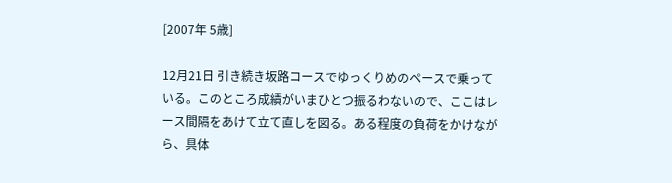[2007年 5歳]

12月21日 引き続き坂路コースでゆっくりめのペースで乗っている。このところ成績がいまひとつ振るわないので、ここはレース間隔をあけて立て直しを図る。ある程度の負荷をかけながら、具体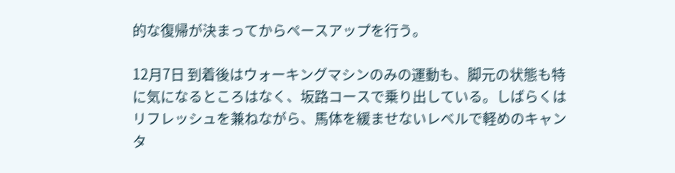的な復帰が決まってからペースアップを行う。

12月7日 到着後はウォーキングマシンのみの運動も、脚元の状態も特に気になるところはなく、坂路コースで乗り出している。しばらくはリフレッシュを兼ねながら、馬体を緩ませないレベルで軽めのキャンタ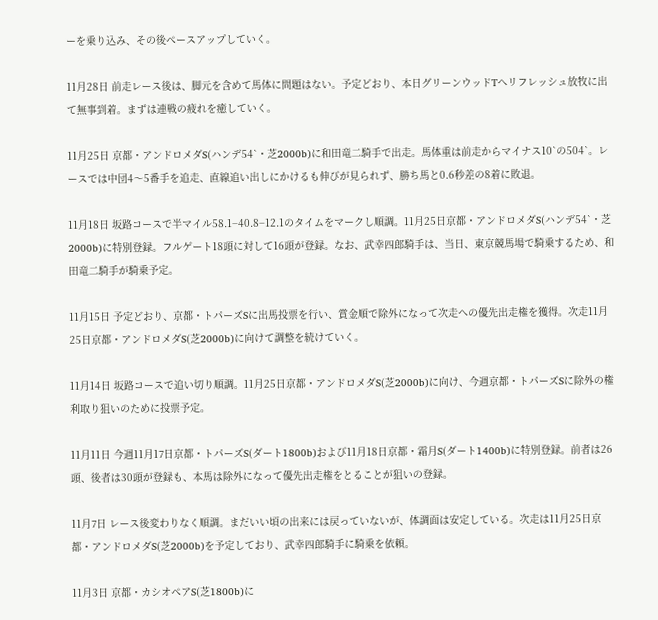ーを乗り込み、その後ペースアップしていく。

11月28日 前走レース後は、脚元を含めて馬体に問題はない。予定どおり、本日グリーンウッドTへリフレッシュ放牧に出て無事到着。まずは連戦の疲れを癒していく。

11月25日 京都・アンドロメダS(ハンデ54`・芝2000b)に和田竜二騎手で出走。馬体重は前走からマイナス10`の504`。レースでは中団4〜5番手を追走、直線追い出しにかけるも伸びが見られず、勝ち馬と0.6秒差の8着に敗退。

11月18日 坂路コースで半マイル58.1−40.8−12.1のタイムをマークし順調。11月25日京都・アンドロメダS(ハンデ54`・芝2000b)に特別登録。フルゲート18頭に対して16頭が登録。なお、武幸四郎騎手は、当日、東京競馬場で騎乗するため、和田竜二騎手が騎乗予定。

11月15日 予定どおり、京都・トパーズSに出馬投票を行い、賞金順で除外になって次走への優先出走権を獲得。次走11月25日京都・アンドロメダS(芝2000b)に向けて調整を続けていく。

11月14日 坂路コースで追い切り順調。11月25日京都・アンドロメダS(芝2000b)に向け、今週京都・トパーズSに除外の権利取り狙いのために投票予定。

11月11日 今週11月17日京都・トパーズS(ダート1800b)および11月18日京都・霜月S(ダート1400b)に特別登録。前者は26頭、後者は30頭が登録も、本馬は除外になって優先出走権をとることが狙いの登録。

11月7日 レース後変わりなく順調。まだいい頃の出来には戻っていないが、体調面は安定している。次走は11月25日京都・アンドロメダS(芝2000b)を予定しており、武幸四郎騎手に騎乗を依頼。

11月3日 京都・カシオペアS(芝1800b)に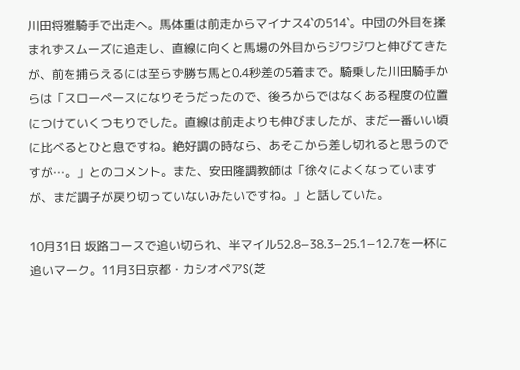川田将雅騎手で出走へ。馬体重は前走からマイナス4`の514`。中団の外目を揉まれずスムーズに追走し、直線に向くと馬場の外目からジワジワと伸びてきたが、前を捕らえるには至らず勝ち馬と0.4秒差の5着まで。騎乗した川田騎手からは「スローペースになりそうだったので、後ろからではなくある程度の位置につけていくつもりでした。直線は前走よりも伸びましたが、まだ一番いい頃に比べるとひと息ですね。絶好調の時なら、あそこから差し切れると思うのですが…。」とのコメント。また、安田隆調教師は「徐々によくなっていますが、まだ調子が戻り切っていないみたいですね。」と話していた。

10月31日 坂路コースで追い切られ、半マイル52.8−38.3−25.1−12.7を一杯に追いマーク。11月3日京都・カシオペアS(芝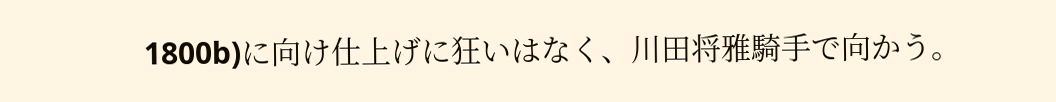1800b)に向け仕上げに狂いはなく、川田将雅騎手で向かう。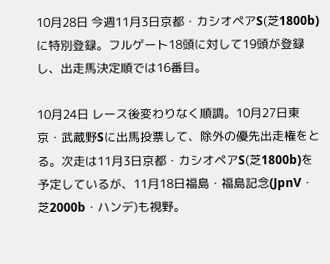10月28日 今週11月3日京都・カシオペアS(芝1800b)に特別登録。フルゲート18頭に対して19頭が登録し、出走馬決定順では16番目。

10月24日 レース後変わりなく順調。10月27日東京・武蔵野Sに出馬投票して、除外の優先出走権をとる。次走は11月3日京都・カシオペアS(芝1800b)を予定しているが、11月18日福島・福島記念(JpnV・芝2000b・ハンデ)も視野。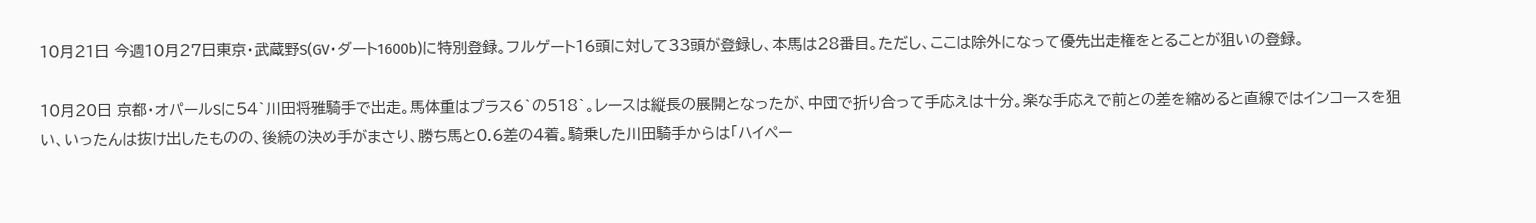10月21日 今週10月27日東京・武蔵野S(GV・ダート1600b)に特別登録。フルゲート16頭に対して33頭が登録し、本馬は28番目。ただし、ここは除外になって優先出走権をとることが狙いの登録。

10月20日 京都・オパールSに54`川田将雅騎手で出走。馬体重はプラス6`の518`。レースは縦長の展開となったが、中団で折り合って手応えは十分。楽な手応えで前との差を縮めると直線ではインコースを狙い、いったんは抜け出したものの、後続の決め手がまさり、勝ち馬と0.6差の4着。騎乗した川田騎手からは「ハイペー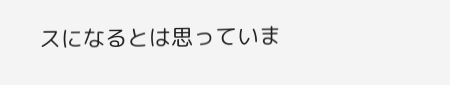スになるとは思っていま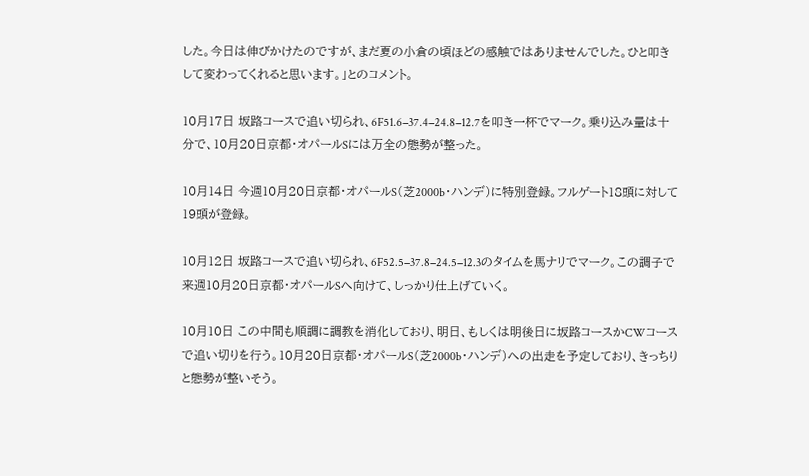した。今日は伸びかけたのですが、まだ夏の小倉の頃ほどの感触ではありませんでした。ひと叩きして変わってくれると思います。」とのコメント。

10月17日 坂路コースで追い切られ、6F51.6−37.4−24.8−12.7を叩き一杯でマーク。乗り込み量は十分で、10月20日京都・オパールSには万全の態勢が整った。

10月14日 今週10月20日京都・オパールS(芝2000b・ハンデ)に特別登録。フルゲート18頭に対して19頭が登録。

10月12日 坂路コースで追い切られ、6F52.5−37.8−24.5−12.3のタイムを馬ナリでマーク。この調子で来週10月20日京都・オパールSへ向けて、しっかり仕上げていく。

10月10日 この中間も順調に調教を消化しており、明日、もしくは明後日に坂路コースかCWコースで追い切りを行う。10月20日京都・オパールS(芝2000b・ハンデ)への出走を予定しており、きっちりと態勢が整いそう。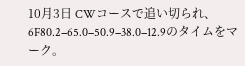10月3日 CWコースで追い切られ、6F80.2−65.0−50.9−38.0−12.9のタイムをマーク。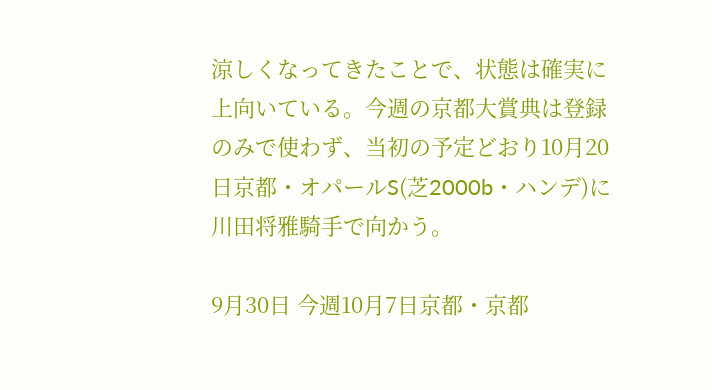涼しくなってきたことで、状態は確実に上向いている。今週の京都大賞典は登録のみで使わず、当初の予定どおり10月20日京都・オパールS(芝2000b・ハンデ)に川田将雅騎手で向かう。

9月30日 今週10月7日京都・京都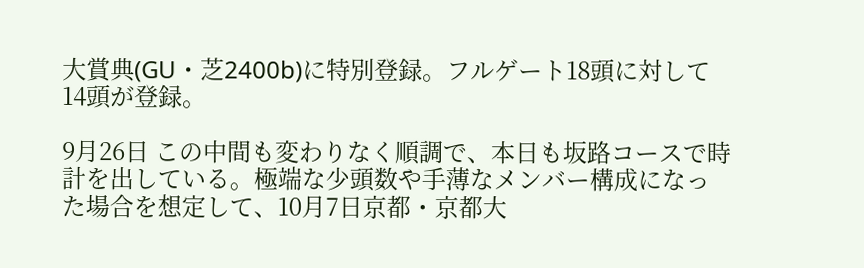大賞典(GU・芝2400b)に特別登録。フルゲート18頭に対して14頭が登録。

9月26日 この中間も変わりなく順調で、本日も坂路コースで時計を出している。極端な少頭数や手薄なメンバー構成になった場合を想定して、10月7日京都・京都大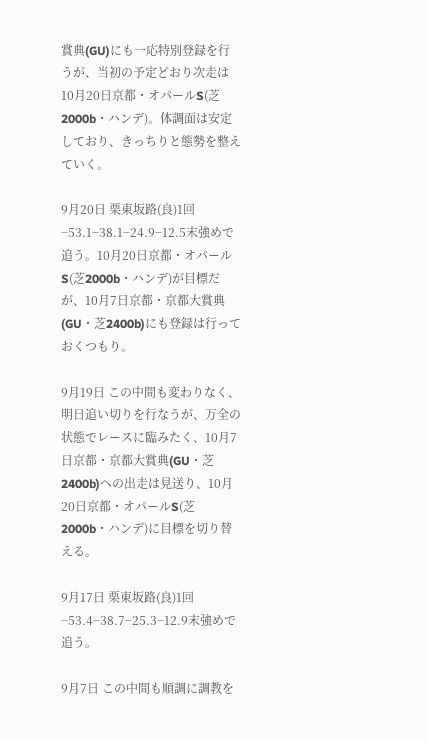賞典(GU)にも一応特別登録を行うが、当初の予定どおり次走は10月20日京都・オパールS(芝2000b・ハンデ)。体調面は安定しており、きっちりと態勢を整えていく。

9月20日 栗東坂路(良)1回−53.1−38.1−24.9−12.5末強めで追う。10月20日京都・オパールS(芝2000b・ハンデ)が目標だが、10月7日京都・京都大賞典(GU・芝2400b)にも登録は行っておくつもり。

9月19日 この中間も変わりなく、明日追い切りを行なうが、万全の状態でレースに臨みたく、10月7日京都・京都大賞典(GU・芝2400b)への出走は見送り、10月20日京都・オパールS(芝2000b・ハンデ)に目標を切り替える。

9月17日 栗東坂路(良)1回−53.4−38.7−25.3−12.9末強めで追う。

9月7日 この中間も順調に調教を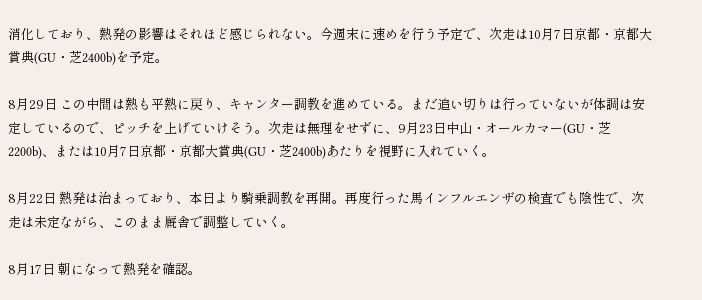消化しており、熱発の影響はそれほど感じられない。今週末に速めを行う予定で、次走は10月7日京都・京都大賞典(GU・芝2400b)を予定。

8月29日 この中間は熱も平熱に戻り、キャンター調教を進めている。まだ追い切りは行っていないが体調は安定しているので、ピッチを上げていけそう。次走は無理をせずに、9月23日中山・オールカマー(GU・芝2200b)、または10月7日京都・京都大賞典(GU・芝2400b)あたりを視野に入れていく。

8月22日 熱発は治まっており、本日より騎乗調教を再開。再度行った馬インフルエンザの検査でも陰性で、次走は未定ながら、このまま厩舎で調整していく。

8月17日 朝になって熱発を確認。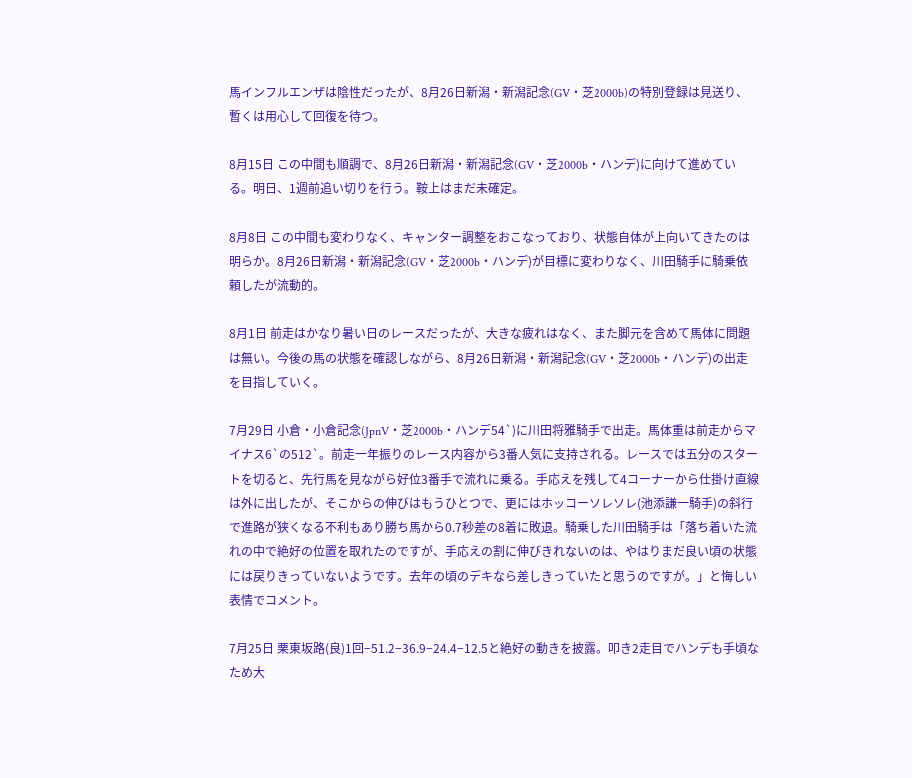馬インフルエンザは陰性だったが、8月26日新潟・新潟記念(GV・芝2000b)の特別登録は見送り、暫くは用心して回復を待つ。

8月15日 この中間も順調で、8月26日新潟・新潟記念(GV・芝2000b・ハンデ)に向けて進めている。明日、1週前追い切りを行う。鞍上はまだ未確定。

8月8日 この中間も変わりなく、キャンター調整をおこなっており、状態自体が上向いてきたのは明らか。8月26日新潟・新潟記念(GV・芝2000b・ハンデ)が目標に変わりなく、川田騎手に騎乗依頼したが流動的。

8月1日 前走はかなり暑い日のレースだったが、大きな疲れはなく、また脚元を含めて馬体に問題は無い。今後の馬の状態を確認しながら、8月26日新潟・新潟記念(GV・芝2000b・ハンデ)の出走を目指していく。

7月29日 小倉・小倉記念(JpnV・芝2000b・ハンデ54`)に川田将雅騎手で出走。馬体重は前走からマイナス6`の512`。前走一年振りのレース内容から3番人気に支持される。レースでは五分のスタートを切ると、先行馬を見ながら好位3番手で流れに乗る。手応えを残して4コーナーから仕掛け直線は外に出したが、そこからの伸びはもうひとつで、更にはホッコーソレソレ(池添謙一騎手)の斜行で進路が狭くなる不利もあり勝ち馬から0.7秒差の8着に敗退。騎乗した川田騎手は「落ち着いた流れの中で絶好の位置を取れたのですが、手応えの割に伸びきれないのは、やはりまだ良い頃の状態には戻りきっていないようです。去年の頃のデキなら差しきっていたと思うのですが。」と悔しい表情でコメント。

7月25日 栗東坂路(良)1回−51.2−36.9−24.4−12.5と絶好の動きを披露。叩き2走目でハンデも手頃なため大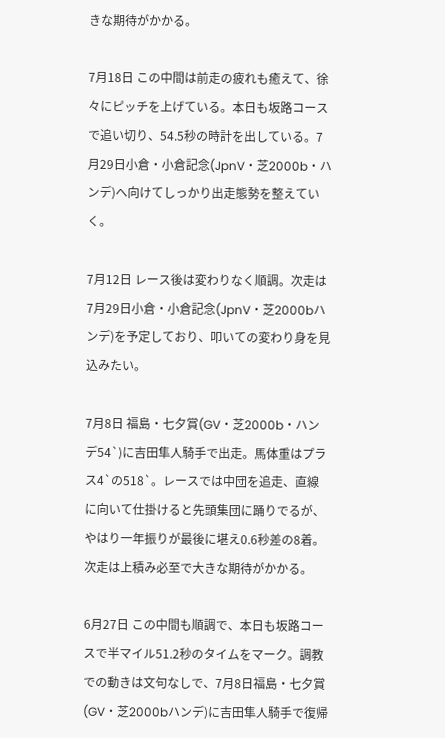きな期待がかかる。

7月18日 この中間は前走の疲れも癒えて、徐々にピッチを上げている。本日も坂路コースで追い切り、54.5秒の時計を出している。7月29日小倉・小倉記念(JpnV・芝2000b・ハンデ)へ向けてしっかり出走態勢を整えていく。

7月12日 レース後は変わりなく順調。次走は7月29日小倉・小倉記念(JpnV・芝2000bハンデ)を予定しており、叩いての変わり身を見込みたい。

7月8日 福島・七夕賞(GV・芝2000b・ハンデ54`)に吉田隼人騎手で出走。馬体重はプラス4`の518`。レースでは中団を追走、直線に向いて仕掛けると先頭集団に踊りでるが、やはり一年振りが最後に堪え0.6秒差の8着。次走は上積み必至で大きな期待がかかる。

6月27日 この中間も順調で、本日も坂路コースで半マイル51.2秒のタイムをマーク。調教での動きは文句なしで、7月8日福島・七夕賞(GV・芝2000bハンデ)に吉田隼人騎手で復帰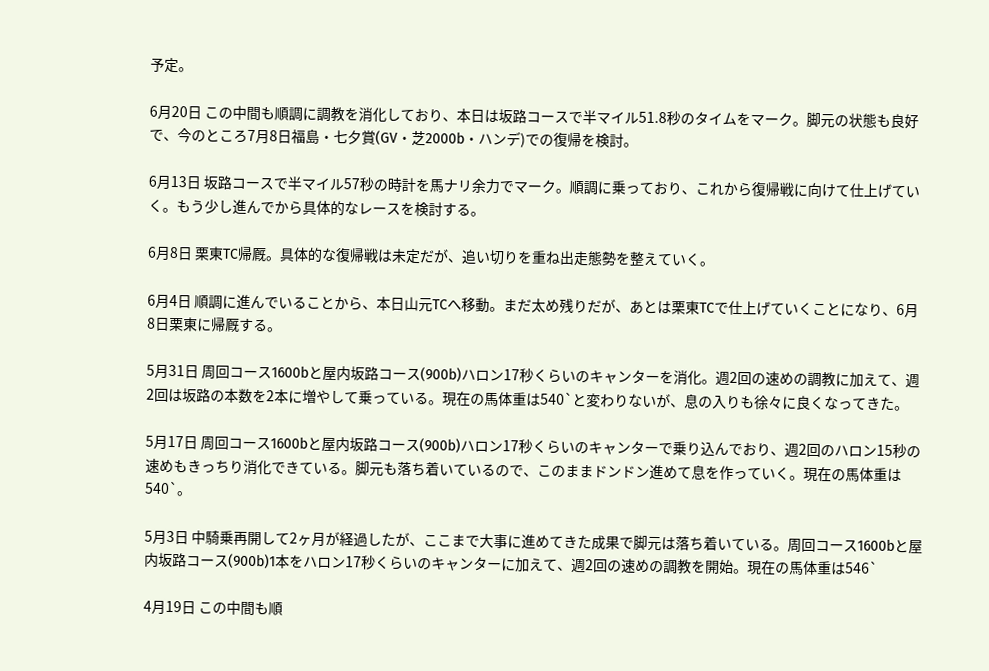予定。

6月20日 この中間も順調に調教を消化しており、本日は坂路コースで半マイル51.8秒のタイムをマーク。脚元の状態も良好で、今のところ7月8日福島・七夕賞(GV・芝2000b・ハンデ)での復帰を検討。

6月13日 坂路コースで半マイル57秒の時計を馬ナリ余力でマーク。順調に乗っており、これから復帰戦に向けて仕上げていく。もう少し進んでから具体的なレースを検討する。

6月8日 栗東TC帰厩。具体的な復帰戦は未定だが、追い切りを重ね出走態勢を整えていく。

6月4日 順調に進んでいることから、本日山元TCへ移動。まだ太め残りだが、あとは栗東TCで仕上げていくことになり、6月8日栗東に帰厩する。

5月31日 周回コース1600bと屋内坂路コース(900b)ハロン17秒くらいのキャンターを消化。週2回の速めの調教に加えて、週2回は坂路の本数を2本に増やして乗っている。現在の馬体重は540`と変わりないが、息の入りも徐々に良くなってきた。

5月17日 周回コース1600bと屋内坂路コース(900b)ハロン17秒くらいのキャンターで乗り込んでおり、週2回のハロン15秒の速めもきっちり消化できている。脚元も落ち着いているので、このままドンドン進めて息を作っていく。現在の馬体重は540`。

5月3日 中騎乗再開して2ヶ月が経過したが、ここまで大事に進めてきた成果で脚元は落ち着いている。周回コース1600bと屋内坂路コース(900b)1本をハロン17秒くらいのキャンターに加えて、週2回の速めの調教を開始。現在の馬体重は546`

4月19日 この中間も順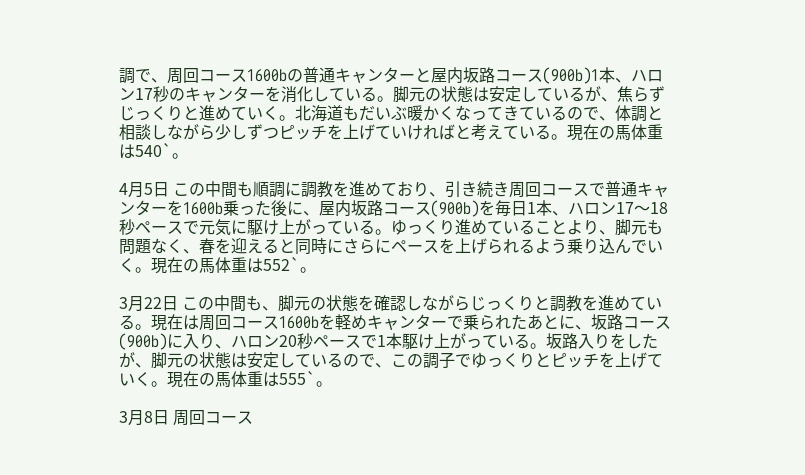調で、周回コース1600bの普通キャンターと屋内坂路コース(900b)1本、ハロン17秒のキャンターを消化している。脚元の状態は安定しているが、焦らずじっくりと進めていく。北海道もだいぶ暖かくなってきているので、体調と相談しながら少しずつピッチを上げていければと考えている。現在の馬体重は540`。

4月5日 この中間も順調に調教を進めており、引き続き周回コースで普通キャンターを1600b乗った後に、屋内坂路コース(900b)を毎日1本、ハロン17〜18秒ペースで元気に駆け上がっている。ゆっくり進めていることより、脚元も問題なく、春を迎えると同時にさらにペースを上げられるよう乗り込んでいく。現在の馬体重は552`。

3月22日 この中間も、脚元の状態を確認しながらじっくりと調教を進めている。現在は周回コース1600bを軽めキャンターで乗られたあとに、坂路コース(900b)に入り、ハロン20秒ペースで1本駆け上がっている。坂路入りをしたが、脚元の状態は安定しているので、この調子でゆっくりとピッチを上げていく。現在の馬体重は555`。

3月8日 周回コース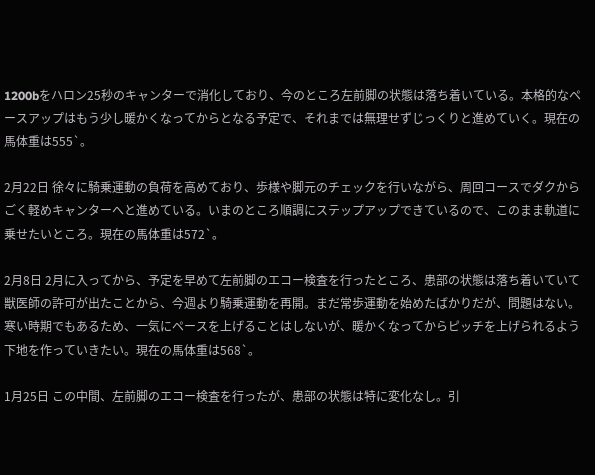1200bをハロン25秒のキャンターで消化しており、今のところ左前脚の状態は落ち着いている。本格的なペースアップはもう少し暖かくなってからとなる予定で、それまでは無理せずじっくりと進めていく。現在の馬体重は555`。

2月22日 徐々に騎乗運動の負荷を高めており、歩様や脚元のチェックを行いながら、周回コースでダクからごく軽めキャンターへと進めている。いまのところ順調にステップアップできているので、このまま軌道に乗せたいところ。現在の馬体重は572`。

2月8日 2月に入ってから、予定を早めて左前脚のエコー検査を行ったところ、患部の状態は落ち着いていて獣医師の許可が出たことから、今週より騎乗運動を再開。まだ常歩運動を始めたばかりだが、問題はない。寒い時期でもあるため、一気にペースを上げることはしないが、暖かくなってからピッチを上げられるよう下地を作っていきたい。現在の馬体重は568`。

1月25日 この中間、左前脚のエコー検査を行ったが、患部の状態は特に変化なし。引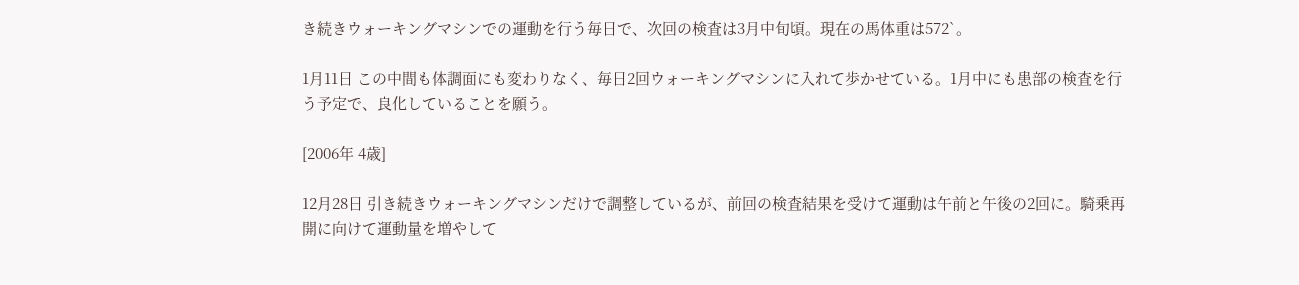き続きウォーキングマシンでの運動を行う毎日で、次回の検査は3月中旬頃。現在の馬体重は572`。

1月11日 この中間も体調面にも変わりなく、毎日2回ウォーキングマシンに入れて歩かせている。1月中にも患部の検査を行う予定で、良化していることを願う。

[2006年 4歳]

12月28日 引き続きウォーキングマシンだけで調整しているが、前回の検査結果を受けて運動は午前と午後の2回に。騎乗再開に向けて運動量を増やして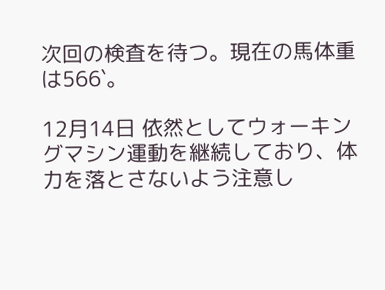次回の検査を待つ。現在の馬体重は566`。

12月14日 依然としてウォーキングマシン運動を継続しており、体力を落とさないよう注意し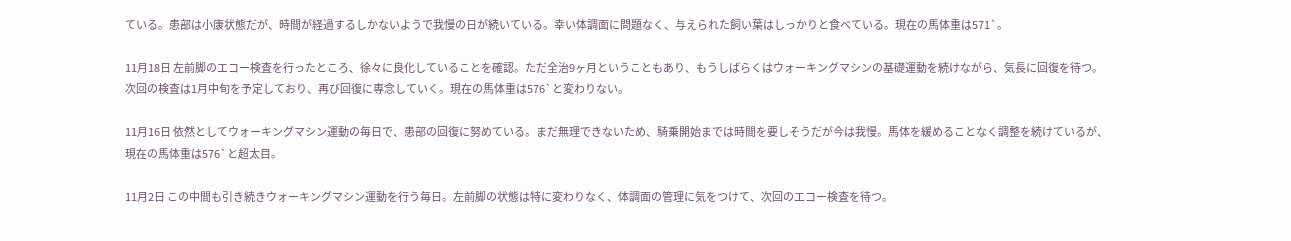ている。患部は小康状態だが、時間が経過するしかないようで我慢の日が続いている。幸い体調面に問題なく、与えられた飼い葉はしっかりと食べている。現在の馬体重は571`。

11月18日 左前脚のエコー検査を行ったところ、徐々に良化していることを確認。ただ全治9ヶ月ということもあり、もうしばらくはウォーキングマシンの基礎運動を続けながら、気長に回復を待つ。次回の検査は1月中旬を予定しており、再び回復に専念していく。現在の馬体重は576`と変わりない。

11月16日 依然としてウォーキングマシン運動の毎日で、患部の回復に努めている。まだ無理できないため、騎乗開始までは時間を要しそうだが今は我慢。馬体を緩めることなく調整を続けているが、現在の馬体重は576`と超太目。

11月2日 この中間も引き続きウォーキングマシン運動を行う毎日。左前脚の状態は特に変わりなく、体調面の管理に気をつけて、次回のエコー検査を待つ。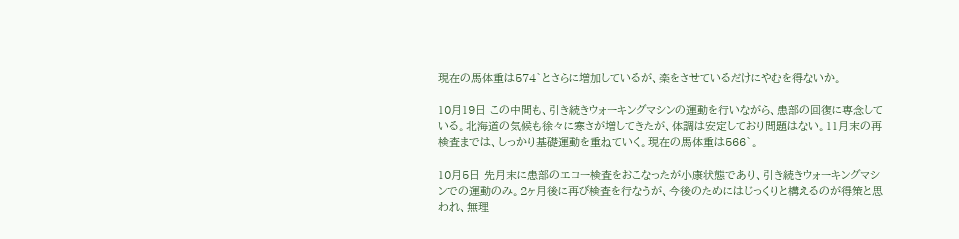現在の馬体重は574`とさらに増加しているが、楽をさせているだけにやむを得ないか。

10月19日 この中間も、引き続きウォーキングマシンの運動を行いながら、患部の回復に専念している。北海道の気候も徐々に寒さが増してきたが、体調は安定しており問題はない。11月末の再検査までは、しっかり基礎運動を重ねていく。現在の馬体重は566`。

10月5日 先月末に患部のエコー検査をおこなったが小康状態であり、引き続きウォーキングマシンでの運動のみ。2ヶ月後に再び検査を行なうが、今後のためにはじっくりと構えるのが得策と思われ、無理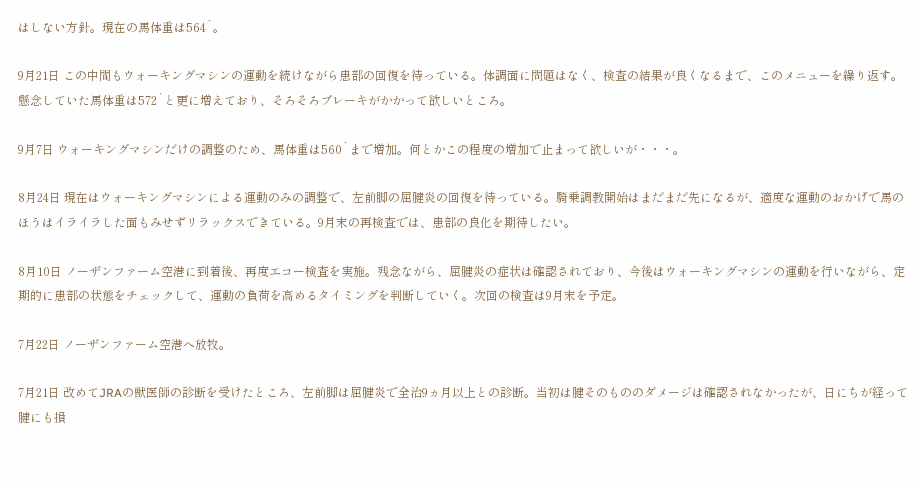はしない方針。現在の馬体重は564`。

9月21日 この中間もウォーキングマシンの運動を続けながら患部の回復を待っている。体調面に問題はなく、検査の結果が良くなるまで、このメニューを繰り返す。懸念していた馬体重は572`と更に増えており、そろそろブレーキがかかって欲しいところ。

9月7日 ウォーキングマシンだけの調整のため、馬体重は560`まで増加。何とかこの程度の増加で止まって欲しいが・・・。

8月24日 現在はウォーキングマシンによる運動のみの調整で、左前脚の屈腱炎の回復を待っている。騎乗調教開始はまだまだ先になるが、適度な運動のおかげで馬のほうはイライラした面もみせずリラックスできている。9月末の再検査では、患部の良化を期待したい。

8月10日 ノーザンファーム空港に到着後、再度エコー検査を実施。残念ながら、屈腱炎の症状は確認されており、今後はウォーキングマシンの運動を行いながら、定期的に患部の状態をチェックして、運動の負荷を高めるタイミングを判断していく。次回の検査は9月末を予定。

7月22日 ノーザンファーム空港へ放牧。

7月21日 改めてJRAの獣医師の診断を受けたところ、左前脚は屈腱炎で全治9ヵ月以上との診断。当初は腱そのもののダメージは確認されなかったが、日にちが経って腱にも損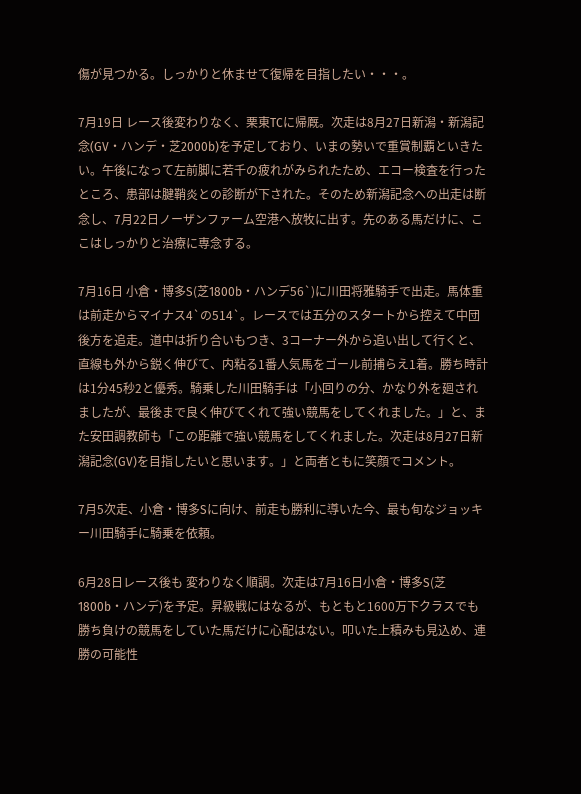傷が見つかる。しっかりと休ませて復帰を目指したい・・・。

7月19日 レース後変わりなく、栗東TCに帰厩。次走は8月27日新潟・新潟記念(GV・ハンデ・芝2000b)を予定しており、いまの勢いで重賞制覇といきたい。午後になって左前脚に若千の疲れがみられたため、エコー検査を行ったところ、患部は腱鞘炎との診断が下された。そのため新潟記念への出走は断念し、7月22日ノーザンファーム空港へ放牧に出す。先のある馬だけに、ここはしっかりと治療に専念する。

7月16日 小倉・博多S(芝1800b・ハンデ56`)に川田将雅騎手で出走。馬体重は前走からマイナス4`の514`。レースでは五分のスタートから控えて中団後方を追走。道中は折り合いもつき、3コーナー外から追い出して行くと、直線も外から鋭く伸びて、内粘る1番人気馬をゴール前捕らえ1着。勝ち時計は1分45秒2と優秀。騎乗した川田騎手は「小回りの分、かなり外を廻されましたが、最後まで良く伸びてくれて強い競馬をしてくれました。」と、また安田調教師も「この距離で強い競馬をしてくれました。次走は8月27日新潟記念(GV)を目指したいと思います。」と両者ともに笑顔でコメント。

7月5次走、小倉・博多Sに向け、前走も勝利に導いた今、最も旬なジョッキー川田騎手に騎乗を依頼。

6月28日レース後も 変わりなく順調。次走は7月16日小倉・博多S(芝1800b・ハンデ)を予定。昇級戦にはなるが、もともと1600万下クラスでも勝ち負けの競馬をしていた馬だけに心配はない。叩いた上積みも見込め、連勝の可能性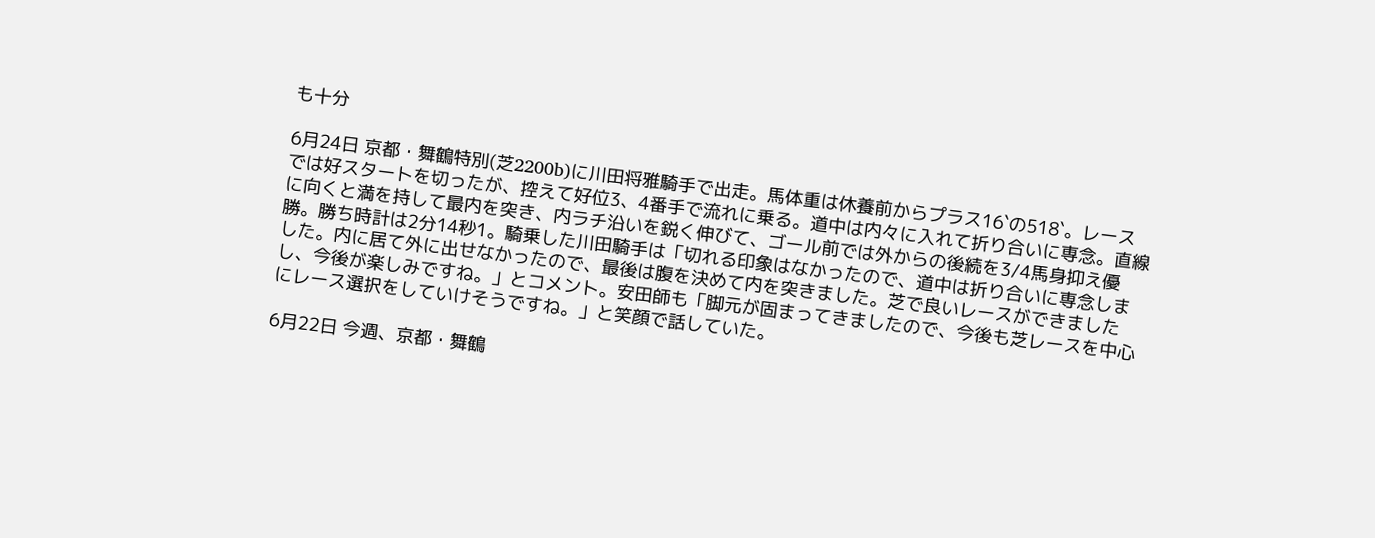も十分

6月24日 京都・舞鶴特別(芝2200b)に川田将雅騎手で出走。馬体重は休養前からプラス16`の518`。レースでは好スタートを切ったが、控えて好位3、4番手で流れに乗る。道中は内々に入れて折り合いに専念。直線に向くと満を持して最内を突き、内ラチ沿いを鋭く伸びて、ゴール前では外からの後続を3/4馬身抑え優勝。勝ち時計は2分14秒1。騎乗した川田騎手は「切れる印象はなかったので、道中は折り合いに専念しました。内に居て外に出せなかったので、最後は腹を決めて内を突きました。芝で良いレースができましたし、今後が楽しみですね。」とコメント。安田師も「脚元が固まってきましたので、今後も芝レースを中心にレース選択をしていけそうですね。」と笑顔で話していた。

6月22日 今週、京都・舞鶴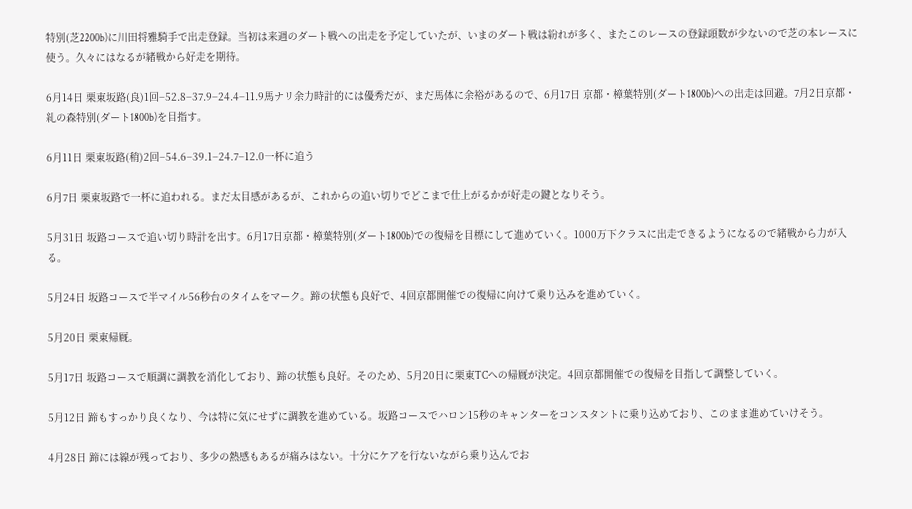特別(芝2200b)に川田将雅騎手で出走登録。当初は来週のダート戦への出走を予定していたが、いまのダート戦は紛れが多く、またこのレースの登録頭数が少ないので芝の本レースに使う。久々にはなるが緒戦から好走を期待。

6月14日 栗東坂路(良)1回−52.8−37.9−24.4−11.9馬ナリ余力時計的には優秀だが、まだ馬体に余裕があるので、6月17日 京都・樟葉特別(ダート1800b)への出走は回避。7月2日京都・糺の森特別(ダート1800b)を目指す。

6月11日 栗東坂路(稍)2回−54.6−39.1−24.7−12.0一杯に追う

6月7日 栗東坂路で一杯に追われる。まだ太目感があるが、これからの追い切りでどこまで仕上がるかが好走の鍵となりそう。

5月31日 坂路コースで追い切り時計を出す。6月17日京都・樟葉特別(ダート1800b)での復帰を目標にして進めていく。1000万下クラスに出走できるようになるので緒戦から力が入る。

5月24日 坂路コースで半マイル56秒台のタイムをマーク。蹄の状態も良好で、4回京都開催での復帰に向けて乗り込みを進めていく。

5月20日 栗東帰厩。

5月17日 坂路コースで順調に調教を消化しており、蹄の状態も良好。そのため、5月20日に栗東TCへの帰厩が決定。4回京都開催での復帰を目指して調整していく。

5月12日 蹄もすっかり良くなり、今は特に気にせずに調教を進めている。坂路コースでハロン15秒のキャンターをコンスタントに乗り込めており、このまま進めていけそう。

4月28日 蹄には線が残っており、多少の熱感もあるが痛みはない。十分にケアを行ないながら乗り込んでお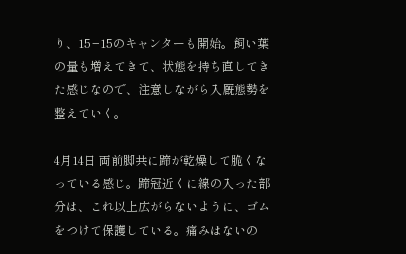り、15−15のキャンターも開始。飼い葉の量も増えてきて、状態を持ち直してきた感じなので、注意しながら入厩態勢を整えていく。

4月14日 両前脚共に蹄が乾燥して脆くなっている感じ。蹄冠近くに線の入った部分は、これ以上広がらないように、ゴムをつけて保護している。痛みはないの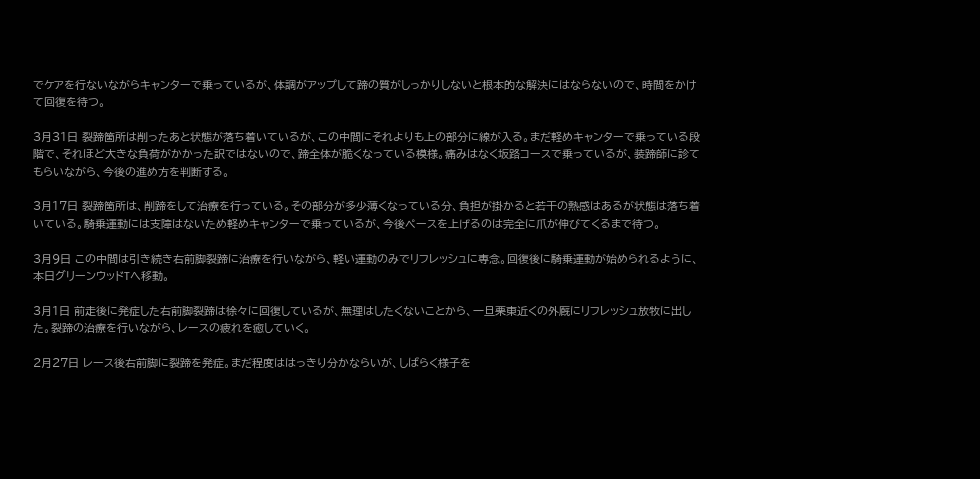でケアを行ないながらキャンターで乗っているが、体調がアップして蹄の質がしっかりしないと根本的な解決にはならないので、時間をかけて回復を待つ。

3月31日 裂蹄箇所は削ったあと状態が落ち着いているが、この中間にそれよりも上の部分に線が入る。まだ軽めキャンターで乗っている段階で、それほど大きな負荷がかかった訳ではないので、蹄全体が脆くなっている模様。痛みはなく坂路コースで乗っているが、装蹄師に診てもらいながら、今後の進め方を判断する。

3月17日 裂蹄箇所は、削蹄をして治療を行っている。その部分が多少薄くなっている分、負担が掛かると若干の熱感はあるが状態は落ち着いている。騎乗運動には支障はないため軽めキャンターで乗っているが、今後ペースを上げるのは完全に爪が伸びてくるまで待つ。

3月9日 この中間は引き続き右前脚裂蹄に治療を行いながら、軽い運動のみでリフレッシュに専念。回復後に騎乗運動が始められるように、本日グリーンウッドTへ移動。

3月1日 前走後に発症した右前脚裂蹄は徐々に回復しているが、無理はしたくないことから、一旦栗東近くの外厩にリフレッシュ放牧に出した。裂蹄の治療を行いながら、レースの疲れを癒していく。

2月27日 レース後右前脚に裂蹄を発症。まだ程度ははっきり分かならいが、しばらく様子を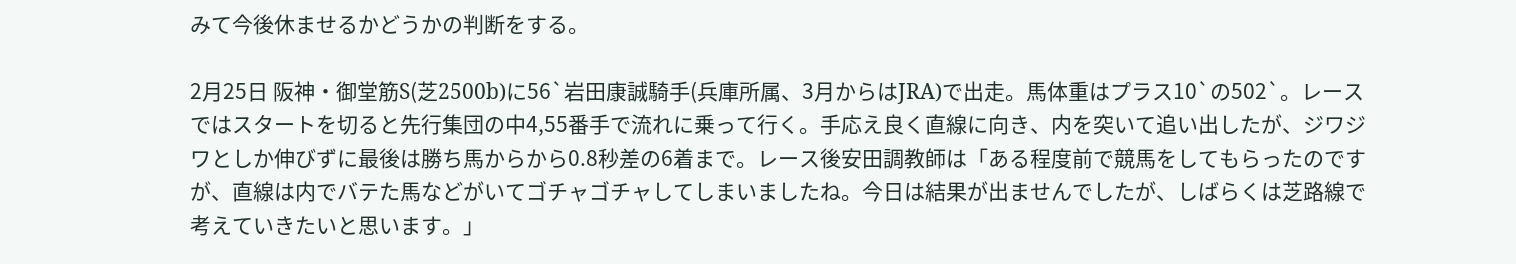みて今後休ませるかどうかの判断をする。

2月25日 阪神・御堂筋S(芝2500b)に56`岩田康誠騎手(兵庫所属、3月からはJRA)で出走。馬体重はプラス10`の502`。レースではスタートを切ると先行集団の中4,55番手で流れに乗って行く。手応え良く直線に向き、内を突いて追い出したが、ジワジワとしか伸びずに最後は勝ち馬からから0.8秒差の6着まで。レース後安田調教師は「ある程度前で競馬をしてもらったのですが、直線は内でバテた馬などがいてゴチャゴチャしてしまいましたね。今日は結果が出ませんでしたが、しばらくは芝路線で考えていきたいと思います。」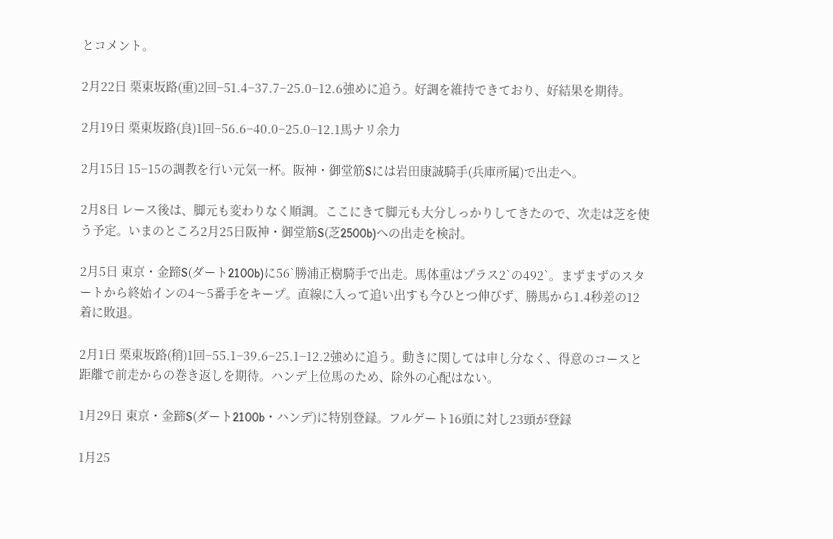とコメント。

2月22日 栗東坂路(重)2回−51.4−37.7−25.0−12.6強めに追う。好調を維持できており、好結果を期待。

2月19日 栗東坂路(良)1回−56.6−40.0−25.0−12.1馬ナリ余力

2月15日 15−15の調教を行い元気一杯。阪神・御堂筋Sには岩田康誠騎手(兵庫所属)で出走へ。

2月8日 レース後は、脚元も変わりなく順調。ここにきて脚元も大分しっかりしてきたので、次走は芝を使う予定。いまのところ2月25日阪神・御堂筋S(芝2500b)への出走を検討。

2月5日 東京・金蹄S(ダート2100b)に56`勝浦正樹騎手で出走。馬体重はプラス2`の492`。まずまずのスタートから終始インの4〜5番手をキープ。直線に入って追い出すも今ひとつ伸びず、勝馬から1.4秒差の12着に敗退。

2月1日 栗東坂路(稍)1回−55.1−39.6−25.1−12.2強めに追う。動きに関しては申し分なく、得意のコースと距離で前走からの巻き返しを期待。ハンデ上位馬のため、除外の心配はない。

1月29日 東京・金蹄S(ダート2100b・ハンデ)に特別登録。フルゲート16頭に対し23頭が登録

1月25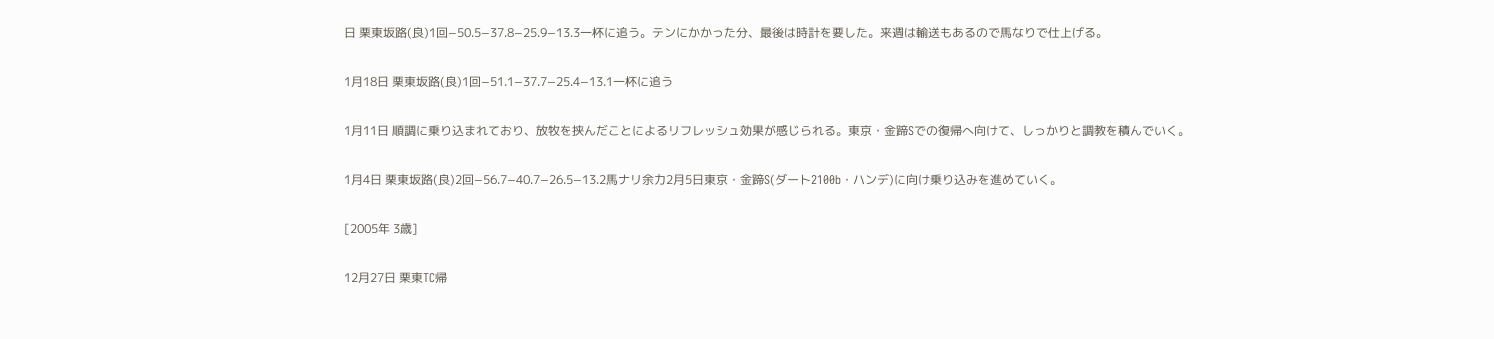日 栗東坂路(良)1回−50.5−37.8−25.9−13.3一杯に追う。テンにかかった分、最後は時計を要した。来週は輸送もあるので馬なりで仕上げる。

1月18日 栗東坂路(良)1回−51.1−37.7−25.4−13.1一杯に追う

1月11日 順調に乗り込まれており、放牧を挟んだことによるリフレッシュ効果が感じられる。東京・金蹄Sでの復帰へ向けて、しっかりと調教を積んでいく。

1月4日 栗東坂路(良)2回−56.7−40.7−26.5−13.2馬ナリ余力2月5日東京・金蹄S(ダート2100b・ハンデ)に向け乗り込みを進めていく。

[2005年 3歳]

12月27日 栗東TC帰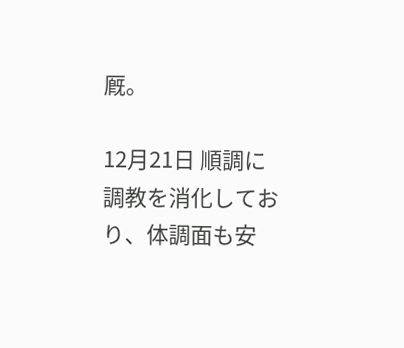厩。

12月21日 順調に調教を消化しており、体調面も安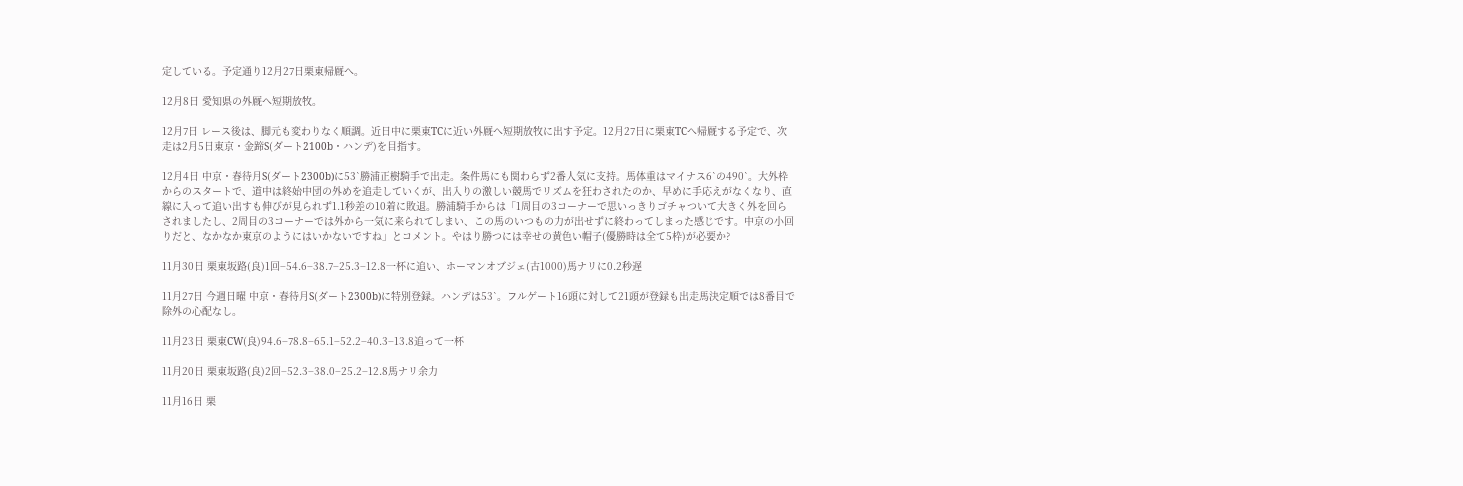定している。予定通り12月27日栗東帰厩へ。

12月8日 愛知県の外厩へ短期放牧。

12月7日 レース後は、脚元も変わりなく順調。近日中に栗東TCに近い外厩へ短期放牧に出す予定。12月27日に栗東TCへ帰厩する予定で、次走は2月5日東京・金蹄S(ダート2100b・ハンデ)を目指す。

12月4日 中京・春待月S(ダート2300b)に53`勝浦正樹騎手で出走。条件馬にも関わらず2番人気に支持。馬体重はマイナス6`の490`。大外枠からのスタートで、道中は終始中団の外めを追走していくが、出入りの激しい競馬でリズムを狂わされたのか、早めに手応えがなくなり、直線に入って追い出すも伸びが見られず1.1秒差の10着に敗退。勝浦騎手からは「1周目の3コーナーで思いっきりゴチャついて大きく外を回らされましたし、2周目の3コーナーでは外から一気に来られてしまい、この馬のいつもの力が出せずに終わってしまった感じです。中京の小回りだと、なかなか東京のようにはいかないですね」とコメント。やはり勝つには幸せの黄色い帽子(優勝時は全て5枠)が必要か?

11月30日 栗東坂路(良)1回−54.6−38.7−25.3−12.8一杯に追い、ホーマンオブジェ(古1000)馬ナリに0.2秒遅

11月27日 今週日曜 中京・春待月S(ダート2300b)に特別登録。ハンデは53`。フルゲート16頭に対して21頭が登録も出走馬決定順では8番目で除外の心配なし。

11月23日 栗東CW(良)94.6−78.8−65.1−52.2−40.3−13.8追って一杯

11月20日 栗東坂路(良)2回−52.3−38.0−25.2−12.8馬ナリ余力

11月16日 栗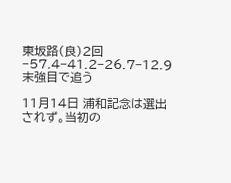東坂路(良)2回−57.4−41.2−26.7−12.9末強目で追う

11月14日 浦和記念は選出されず。当初の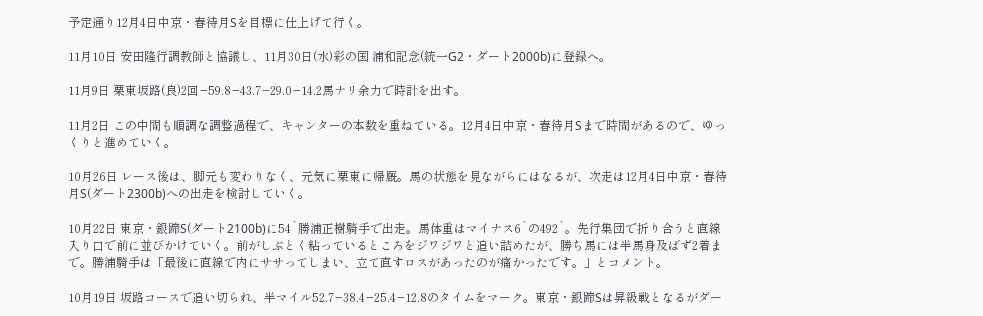予定通り12月4日中京・春待月Sを目標に仕上げて行く。

11月10日 安田隆行調教師と協議し、11月30日(水)彩の国 浦和記念(統一G2・ダート2000b)に登録へ。

11月9日 栗東坂路(良)2回−59.8−43.7−29.0−14.2馬ナリ余力で時計を出す。

11月2日 この中間も順調な調整過程で、キャンターの本数を重ねている。12月4日中京・春待月Sまで時間があるので、ゆっくりと進めていく。

10月26日 レース後は、脚元も変わりなく、元気に栗東に帰厩。馬の状態を見ながらにはなるが、次走は12月4日中京・春待月S(ダート2300b)への出走を検討していく。

10月22日 東京・銀蹄S(ダート2100b)に54`勝浦正樹騎手で出走。馬体重はマイナス6`の492`。先行集団で折り合うと直線入り口で前に並びかけていく。前がしぶとく粘っているところをジワジワと追い詰めたが、勝ち馬には半馬身及ばず2着まで。勝浦騎手は「最後に直線で内にササってしまい、立て直すロスがあったのが痛かったです。」とコメント。

10月19日 坂路コースで追い切られ、半マイル52.7−38.4−25.4−12.8のタイムをマーク。東京・銀蹄Sは昇級戦となるがダー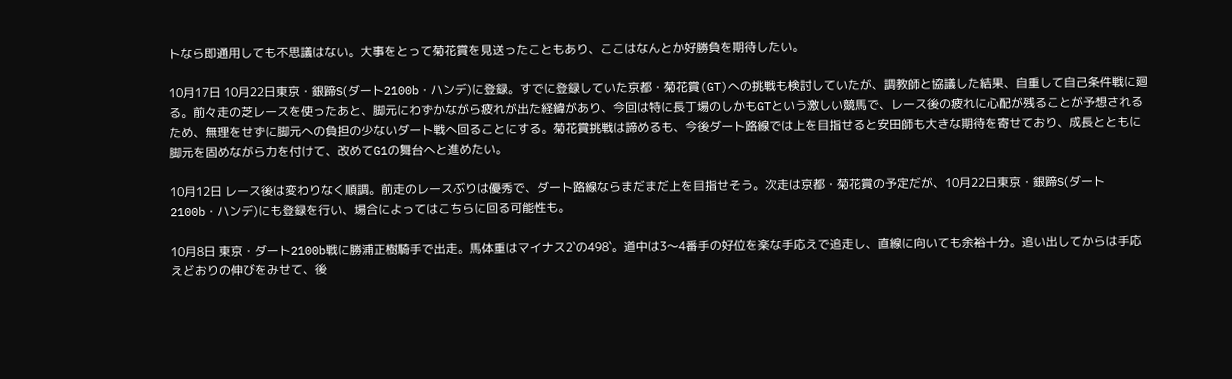トなら即通用しても不思議はない。大事をとって菊花賞を見送ったこともあり、ここはなんとか好勝負を期待したい。

10月17日 10月22日東京・銀蹄S(ダート2100b・ハンデ)に登録。すでに登録していた京都・菊花賞(GT)への挑戦も検討していたが、調教師と協議した結果、自重して自己条件戦に廻る。前々走の芝レースを使ったあと、脚元にわずかながら疲れが出た経緯があり、今回は特に長丁場のしかもGTという激しい競馬で、レース後の疲れに心配が残ることが予想されるため、無理をせずに脚元への負担の少ないダート戦へ回ることにする。菊花賞挑戦は諦めるも、今後ダート路線では上を目指せると安田師も大きな期待を寄せており、成長とともに脚元を固めながら力を付けて、改めてG1の舞台へと進めたい。

10月12日 レース後は変わりなく順調。前走のレースぶりは優秀で、ダート路線ならまだまだ上を目指せそう。次走は京都・菊花賞の予定だが、10月22日東京・銀蹄S(ダート2100b・ハンデ)にも登録を行い、場合によってはこちらに回る可能性も。

10月8日 東京・ダート2100b戦に勝浦正樹騎手で出走。馬体重はマイナス2`の498`。道中は3〜4番手の好位を楽な手応えで追走し、直線に向いても余裕十分。追い出してからは手応えどおりの伸びをみせて、後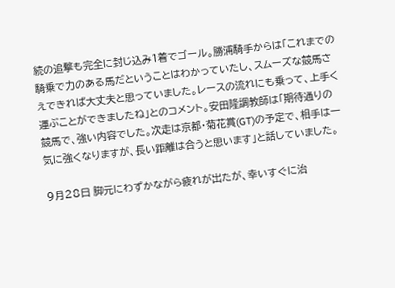続の追撃も完全に封じ込み1着でゴール。勝浦騎手からは「これまでの騎乗で力のある馬だということはわかっていたし、スムーズな競馬さえできれば大丈夫と思っていました。レースの流れにも乗って、上手く運ぶことができましたね」とのコメント。安田隆調教師は「期待通りの競馬で、強い内容でした。次走は京都・菊花賞(GT)の予定で、相手は一気に強くなりますが、長い距離は合うと思います」と話していました。

9月28日 脚元にわずかながら疲れが出たが、幸いすぐに治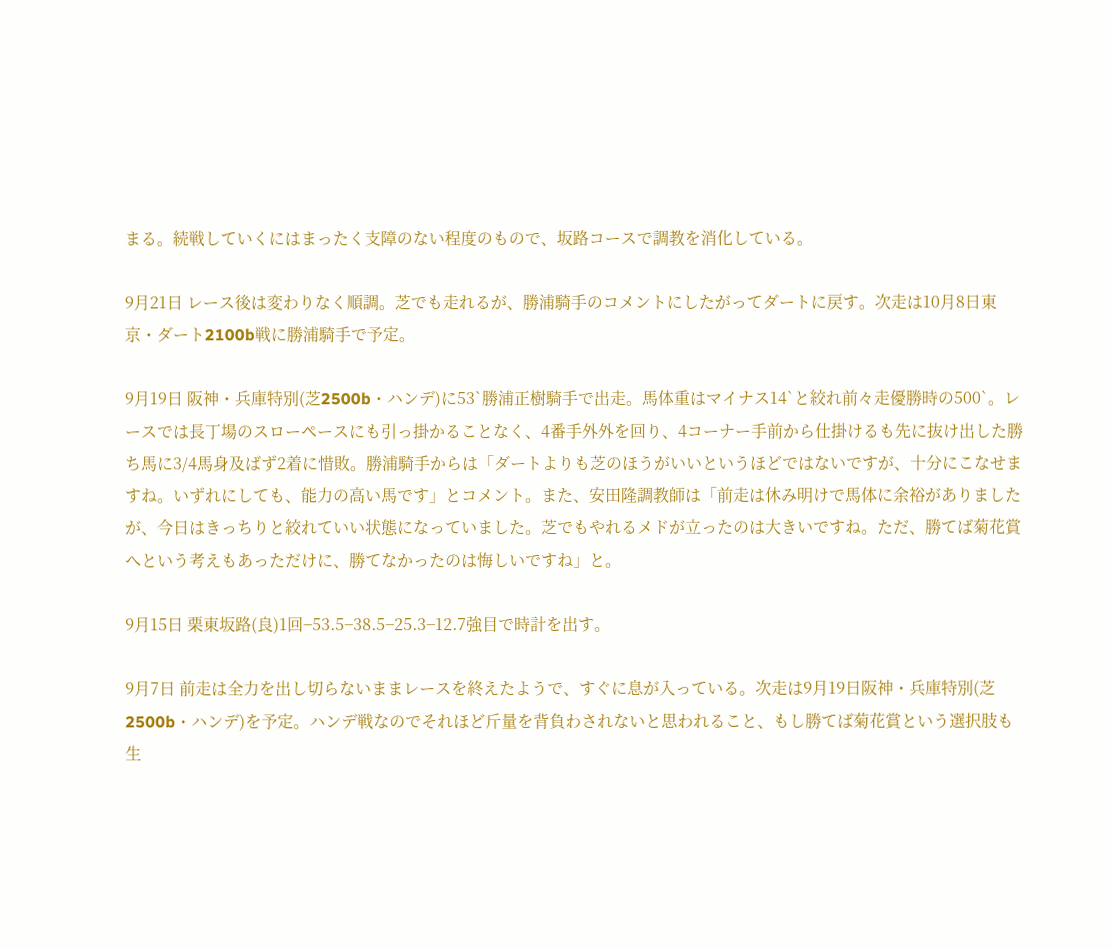まる。続戦していくにはまったく支障のない程度のもので、坂路コースで調教を消化している。

9月21日 レース後は変わりなく順調。芝でも走れるが、勝浦騎手のコメントにしたがってダートに戻す。次走は10月8日東京・ダート2100b戦に勝浦騎手で予定。

9月19日 阪神・兵庫特別(芝2500b・ハンデ)に53`勝浦正樹騎手で出走。馬体重はマイナス14`と絞れ前々走優勝時の500`。レースでは長丁場のスローペースにも引っ掛かることなく、4番手外外を回り、4コーナー手前から仕掛けるも先に抜け出した勝ち馬に3/4馬身及ばず2着に惜敗。勝浦騎手からは「ダートよりも芝のほうがいいというほどではないですが、十分にこなせますね。いずれにしても、能力の高い馬です」とコメント。また、安田隆調教師は「前走は休み明けで馬体に余裕がありましたが、今日はきっちりと絞れていい状態になっていました。芝でもやれるメドが立ったのは大きいですね。ただ、勝てば菊花賞へという考えもあっただけに、勝てなかったのは悔しいですね」と。

9月15日 栗東坂路(良)1回−53.5−38.5−25.3−12.7強目で時計を出す。

9月7日 前走は全力を出し切らないままレースを終えたようで、すぐに息が入っている。次走は9月19日阪神・兵庫特別(芝2500b・ハンデ)を予定。ハンデ戦なのでそれほど斤量を背負わされないと思われること、もし勝てば菊花賞という選択肢も生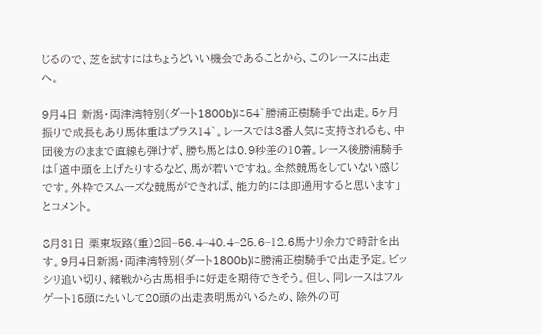じるので、芝を試すにはちょうどいい機会であることから、このレースに出走へ。

9月4日 新潟・両津湾特別(ダート1800b)に54`勝浦正樹騎手で出走。5ヶ月振りで成長もあり馬体重はプラス14`。レースでは3番人気に支持されるも、中団後方のままで直線も弾けず、勝ち馬とは0.9秒差の10着。レース後勝浦騎手は「道中頭を上げたりするなど、馬が若いですね。全然競馬をしていない感じです。外枠でスムーズな競馬ができれば、能力的には即通用すると思います」とコメント。

8月31日 栗東坂路(重)2回−56.4−40.4−25.6−12.6馬ナリ余力で時計を出す。9月4日新潟・両津湾特別(ダート1800b)に勝浦正樹騎手で出走予定。ビッシリ追い切り、緒戦から古馬相手に好走を期待できそう。但し、同レースはフルゲート15頭にたいして20頭の出走表明馬がいるため、除外の可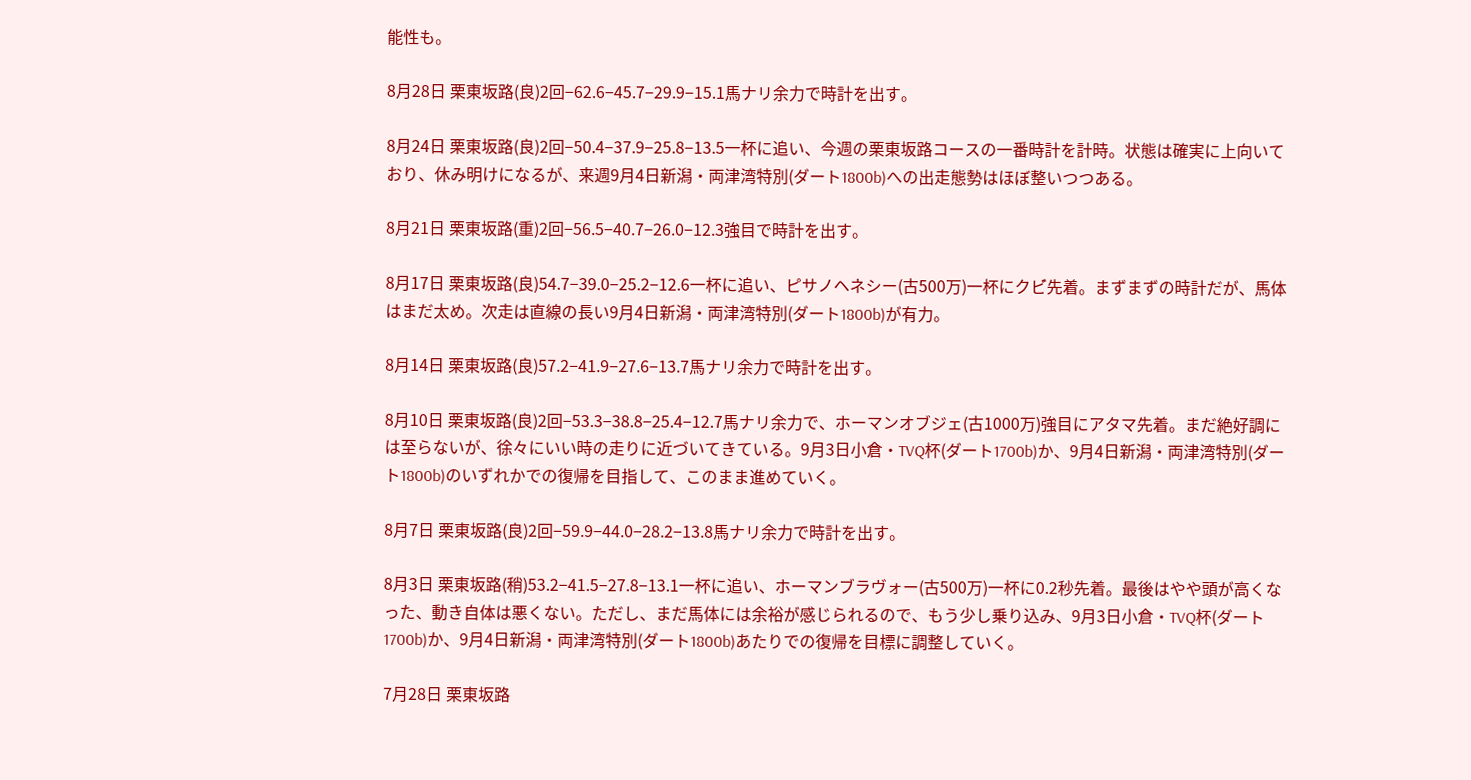能性も。

8月28日 栗東坂路(良)2回−62.6−45.7−29.9−15.1馬ナリ余力で時計を出す。

8月24日 栗東坂路(良)2回−50.4−37.9−25.8−13.5一杯に追い、今週の栗東坂路コースの一番時計を計時。状態は確実に上向いており、休み明けになるが、来週9月4日新潟・両津湾特別(ダート1800b)への出走態勢はほぼ整いつつある。

8月21日 栗東坂路(重)2回−56.5−40.7−26.0−12.3強目で時計を出す。

8月17日 栗東坂路(良)54.7−39.0−25.2−12.6一杯に追い、ピサノヘネシー(古500万)一杯にクビ゙先着。まずまずの時計だが、馬体はまだ太め。次走は直線の長い9月4日新潟・両津湾特別(ダート1800b)が有力。

8月14日 栗東坂路(良)57.2−41.9−27.6−13.7馬ナリ余力で時計を出す。

8月10日 栗東坂路(良)2回−53.3−38.8−25.4−12.7馬ナリ余力で、ホーマンオブジェ(古1000万)強目にアタマ先着。まだ絶好調には至らないが、徐々にいい時の走りに近づいてきている。9月3日小倉・TVQ杯(ダート1700b)か、9月4日新潟・両津湾特別(ダート1800b)のいずれかでの復帰を目指して、このまま進めていく。

8月7日 栗東坂路(良)2回−59.9−44.0−28.2−13.8馬ナリ余力で時計を出す。

8月3日 栗東坂路(稍)53.2−41.5−27.8−13.1一杯に追い、ホーマンブラヴォー(古500万)一杯に0.2秒先着。最後はやや頭が高くなった、動き自体は悪くない。ただし、まだ馬体には余裕が感じられるので、もう少し乗り込み、9月3日小倉・TVQ杯(ダート1700b)か、9月4日新潟・両津湾特別(ダート1800b)あたりでの復帰を目標に調整していく。

7月28日 栗東坂路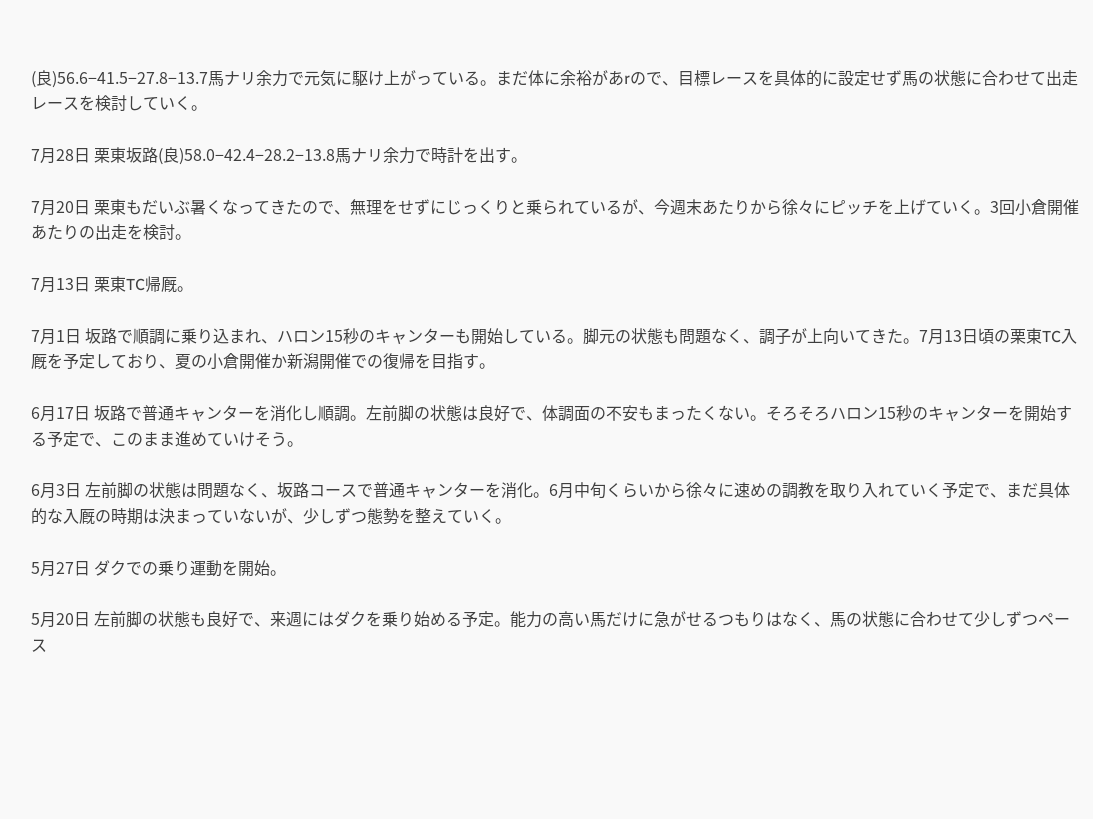(良)56.6−41.5−27.8−13.7馬ナリ余力で元気に駆け上がっている。まだ体に余裕があrので、目標レースを具体的に設定せず馬の状態に合わせて出走レースを検討していく。

7月28日 栗東坂路(良)58.0−42.4−28.2−13.8馬ナリ余力で時計を出す。

7月20日 栗東もだいぶ暑くなってきたので、無理をせずにじっくりと乗られているが、今週末あたりから徐々にピッチを上げていく。3回小倉開催あたりの出走を検討。

7月13日 栗東TC帰厩。

7月1日 坂路で順調に乗り込まれ、ハロン15秒のキャンターも開始している。脚元の状態も問題なく、調子が上向いてきた。7月13日頃の栗東TC入厩を予定しており、夏の小倉開催か新潟開催での復帰を目指す。

6月17日 坂路で普通キャンターを消化し順調。左前脚の状態は良好で、体調面の不安もまったくない。そろそろハロン15秒のキャンターを開始する予定で、このまま進めていけそう。

6月3日 左前脚の状態は問題なく、坂路コースで普通キャンターを消化。6月中旬くらいから徐々に速めの調教を取り入れていく予定で、まだ具体的な入厩の時期は決まっていないが、少しずつ態勢を整えていく。

5月27日 ダクでの乗り運動を開始。

5月20日 左前脚の状態も良好で、来週にはダクを乗り始める予定。能力の高い馬だけに急がせるつもりはなく、馬の状態に合わせて少しずつペース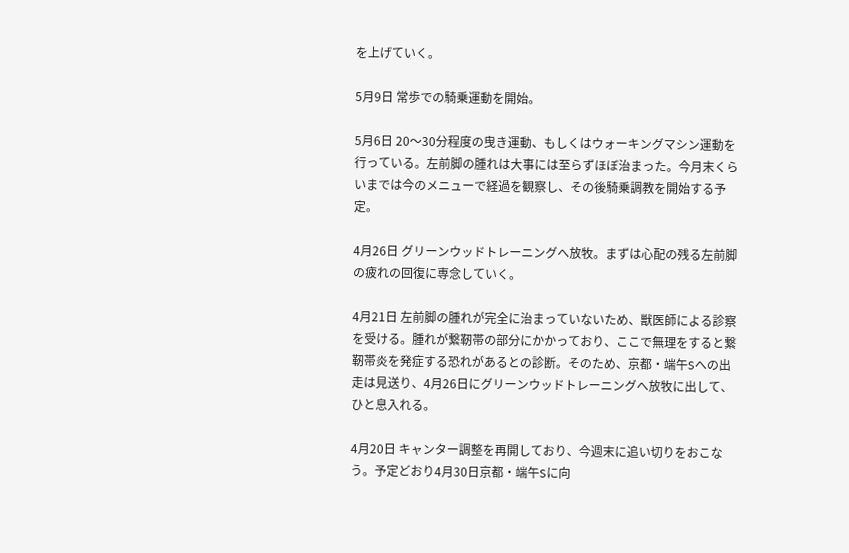を上げていく。

5月9日 常歩での騎乗運動を開始。

5月6日 20〜30分程度の曳き運動、もしくはウォーキングマシン運動を行っている。左前脚の腫れは大事には至らずほぼ治まった。今月末くらいまでは今のメニューで経過を観察し、その後騎乗調教を開始する予定。

4月26日 グリーンウッドトレーニングへ放牧。まずは心配の残る左前脚の疲れの回復に専念していく。

4月21日 左前脚の腫れが完全に治まっていないため、獣医師による診察を受ける。腫れが繋靭帯の部分にかかっており、ここで無理をすると繋靭帯炎を発症する恐れがあるとの診断。そのため、京都・端午Sへの出走は見送り、4月26日にグリーンウッドトレーニングへ放牧に出して、ひと息入れる。

4月20日 キャンター調整を再開しており、今週末に追い切りをおこなう。予定どおり4月30日京都・端午Sに向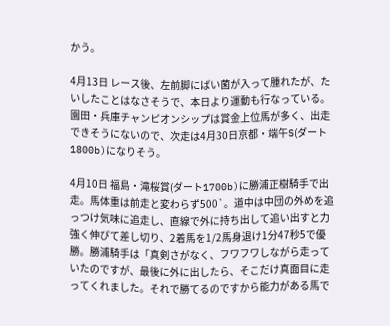かう。

4月13日 レース後、左前脚にばい菌が入って腫れたが、たいしたことはなさそうで、本日より運動も行なっている。園田・兵庫チャンピオンシップは賞金上位馬が多く、出走できそうにないので、次走は4月30日京都・端午S(ダート1800b)になりそう。

4月10日 福島・滝桜賞(ダート1700b)に勝浦正樹騎手で出走。馬体重は前走と変わらず500`。道中は中団の外めを追っつけ気味に追走し、直線で外に持ち出して追い出すと力強く伸びて差し切り、2着馬を1/2馬身退け1分47秒5で優勝。勝浦騎手は「真剣さがなく、フワフワしながら走っていたのですが、最後に外に出したら、そこだけ真面目に走ってくれました。それで勝てるのですから能力がある馬で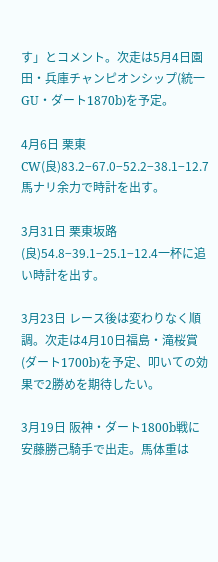す」とコメント。次走は5月4日園田・兵庫チャンピオンシップ(統一GU・ダート1870b)を予定。

4月6日 栗東CW(良)83.2−67.0−52.2−38.1−12.7馬ナリ余力で時計を出す。

3月31日 栗東坂路(良)54.8−39.1−25.1−12.4一杯に追い時計を出す。

3月23日 レース後は変わりなく順調。次走は4月10日福島・滝桜賞(ダート1700b)を予定、叩いての効果で2勝めを期待したい。

3月19日 阪神・ダート1800b戦に安藤勝己騎手で出走。馬体重は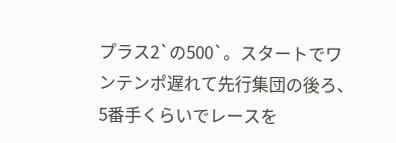プラス2`の500`。スタートでワンテンポ遅れて先行集団の後ろ、5番手くらいでレースを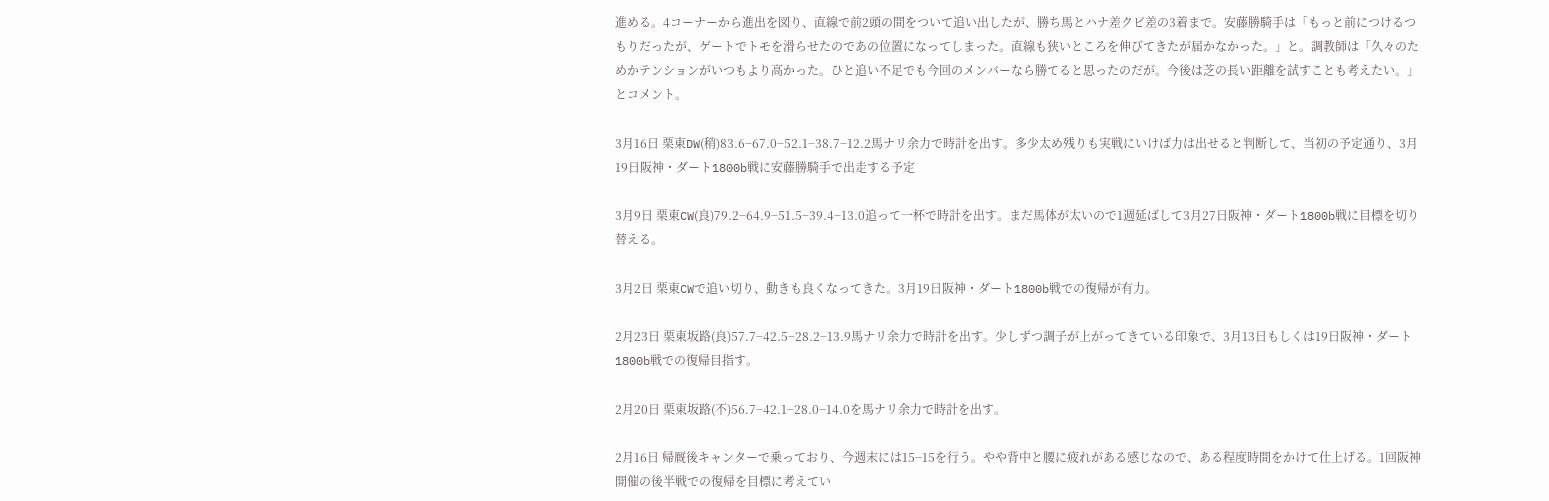進める。4コーナーから進出を図り、直線で前2頭の間をついて追い出したが、勝ち馬とハナ差クビ差の3着まで。安藤勝騎手は「もっと前につけるつもりだったが、ゲートでトモを滑らせたのであの位置になってしまった。直線も狭いところを伸びてきたが届かなかった。」と。調教師は「久々のためかテンションがいつもより高かった。ひと追い不足でも今回のメンバーなら勝てると思ったのだが。今後は芝の長い距離を試すことも考えたい。」とコメント。

3月16日 栗東DW(稍)83.6−67.0−52.1−38.7−12.2馬ナリ余力で時計を出す。多少太め残りも実戦にいけば力は出せると判断して、当初の予定通り、3月19日阪神・ダート1800b戦に安藤勝騎手で出走する予定

3月9日 栗東CW(良)79.2−64.9−51.5−39.4−13.0追って一杯で時計を出す。まだ馬体が太いので1週延ばして3月27日阪神・ダート1800b戦に目標を切り替える。

3月2日 栗東CWで追い切り、動きも良くなってきた。3月19日阪神・ダート1800b戦での復帰が有力。

2月23日 栗東坂路(良)57.7−42.5−28.2−13.9馬ナリ余力で時計を出す。少しずつ調子が上がってきている印象で、3月13日もしくは19日阪神・ダート1800b戦での復帰目指す。

2月20日 栗東坂路(不)56.7−42.1−28.0−14.0を馬ナリ余力で時計を出す。

2月16日 帰厩後キャンターで乗っており、今週末には15−15を行う。やや背中と腰に疲れがある感じなので、ある程度時間をかけて仕上げる。1回阪神開催の後半戦での復帰を目標に考えてい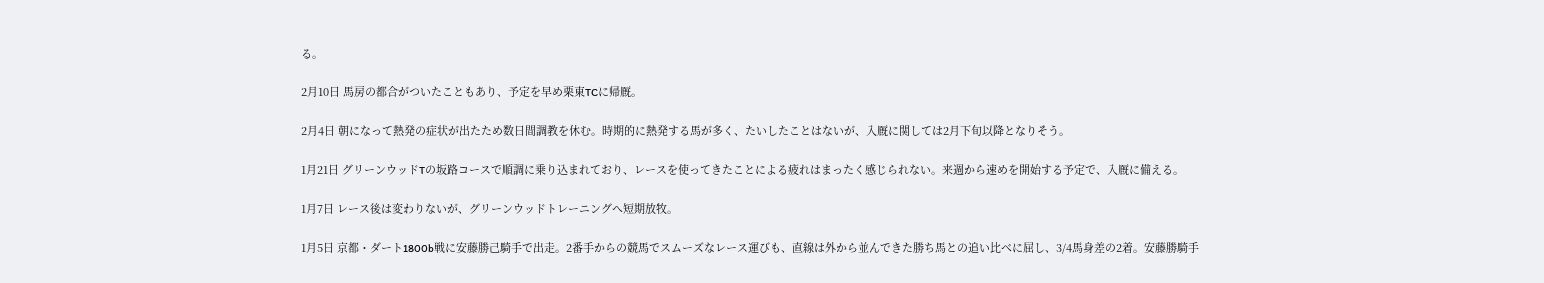る。

2月10日 馬房の都合がついたこともあり、予定を早め栗東TCに帰厩。

2月4日 朝になって熱発の症状が出たため数日間調教を休む。時期的に熱発する馬が多く、たいしたことはないが、入厩に関しては2月下旬以降となりそう。

1月21日 グリーンウッドTの坂路コースで順調に乗り込まれており、レースを使ってきたことによる疲れはまったく感じられない。来週から速めを開始する予定で、入厩に備える。

1月7日 レース後は変わりないが、グリーンウッドトレーニングへ短期放牧。

1月5日 京都・ダート1800b戦に安藤勝己騎手で出走。2番手からの競馬でスムーズなレース運びも、直線は外から並んできた勝ち馬との追い比べに屈し、3/4馬身差の2着。安藤勝騎手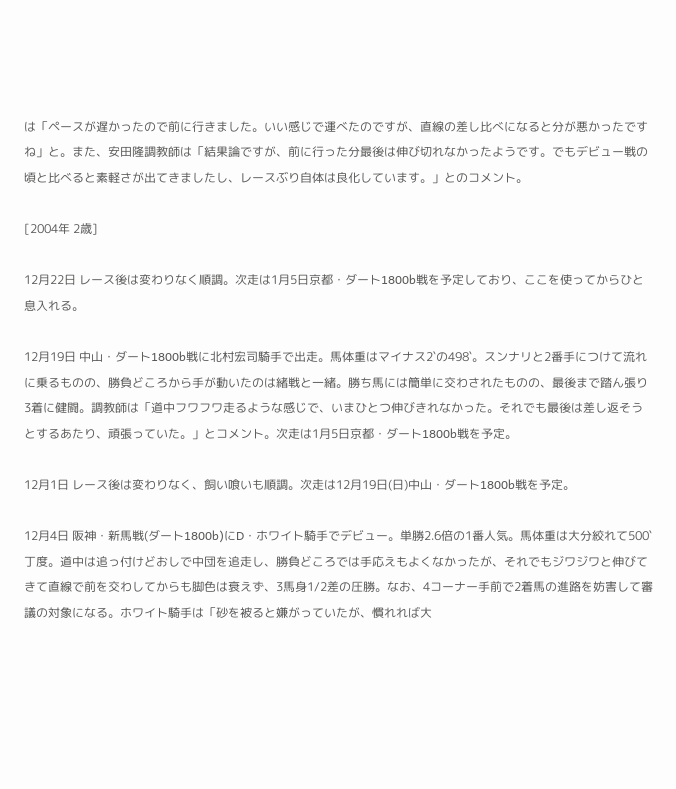は「ペースが遅かったので前に行きました。いい感じで運べたのですが、直線の差し比べになると分が悪かったですね」と。また、安田隆調教師は「結果論ですが、前に行った分最後は伸び切れなかったようです。でもデビュー戦の頃と比べると素軽さが出てきましたし、レースぶり自体は良化しています。」とのコメント。

[2004年 2歳]

12月22日 レース後は変わりなく順調。次走は1月5日京都・ダート1800b戦を予定しており、ここを使ってからひと息入れる。

12月19日 中山・ダート1800b戦に北村宏司騎手で出走。馬体重はマイナス2`の498`。スンナリと2番手につけて流れに乗るものの、勝負どころから手が動いたのは緒戦と一緒。勝ち馬には簡単に交わされたものの、最後まで踏ん張り3着に健闘。調教師は「道中フワフワ走るような感じで、いまひとつ伸びきれなかった。それでも最後は差し返そうとするあたり、頑張っていた。」とコメント。次走は1月5日京都・ダート1800b戦を予定。

12月1日 レース後は変わりなく、飼い喰いも順調。次走は12月19日(日)中山・ダート1800b戦を予定。

12月4日 阪神・新馬戦(ダート1800b)にD・ホワイト騎手でデビュー。単勝2.6倍の1番人気。馬体重は大分絞れて500`丁度。道中は追っ付けどおしで中団を追走し、勝負どころでは手応えもよくなかったが、それでもジワジワと伸びてきて直線で前を交わしてからも脚色は衰えず、3馬身1/2差の圧勝。なお、4コーナー手前で2着馬の進路を妨害して審議の対象になる。ホワイト騎手は「砂を被ると嫌がっていたが、慣れれば大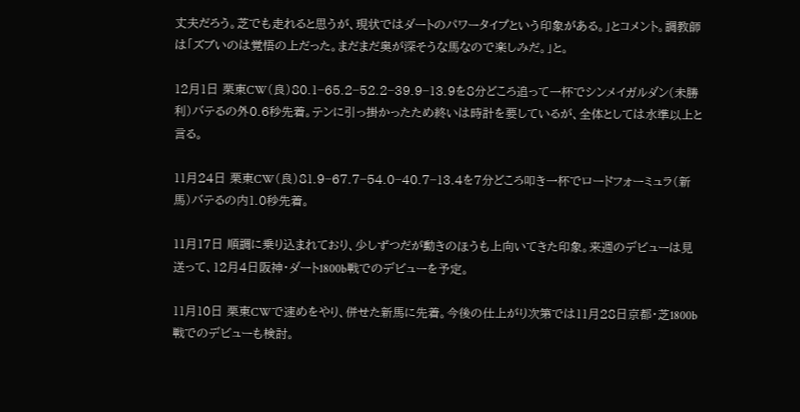丈夫だろう。芝でも走れると思うが、現状ではダートのパワータイプという印象がある。」とコメント。調教師は「ズブいのは覚悟の上だった。まだまだ奥が深そうな馬なので楽しみだ。」と。

12月1日 栗東CW(良)80.1−65.2−52.2−39.9−13.9を8分どころ追って一杯でシンメイガルダン(未勝利)バテるの外0.6秒先着。テンに引っ掛かったため終いは時計を要しているが、全体としては水準以上と言る。

11月24日 栗東CW(良)81.9−67.7−54.0−40.7−13.4を7分どころ叩き一杯でロードフォーミュラ(新馬)バテるの内1.0秒先着。

11月17日 順調に乗り込まれており、少しずつだが動きのほうも上向いてきた印象。来週のデビューは見送って、12月4日阪神・ダート1800b戦でのデビューを予定。

11月10日 栗東CWで速めをやり、併せた新馬に先着。今後の仕上がり次第では11月28日京都・芝1800b戦でのデビューも検討。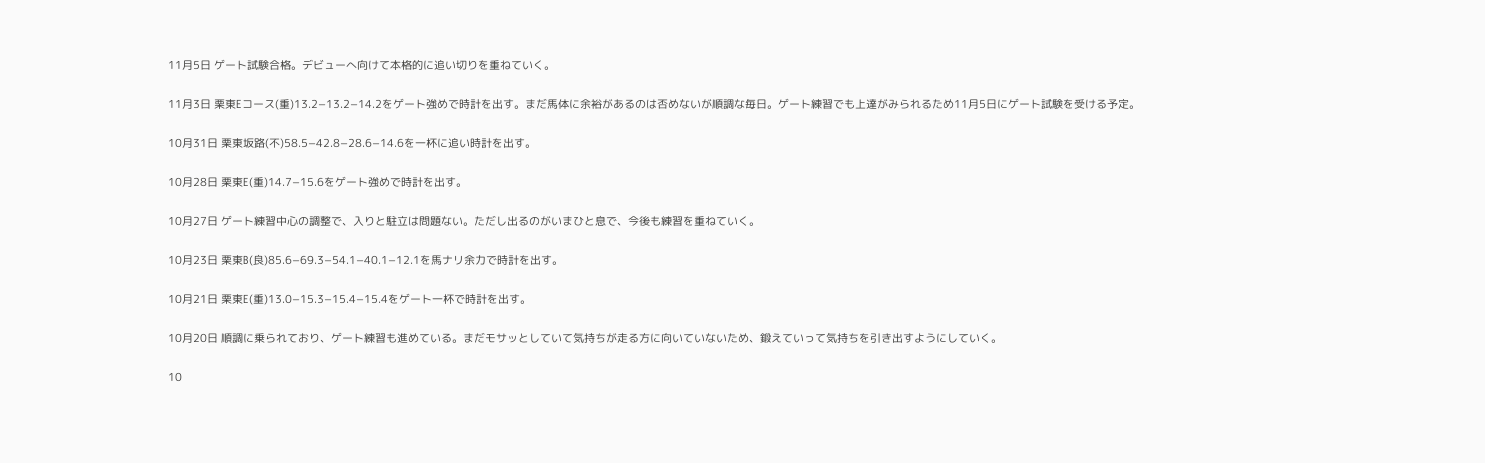11月5日 ゲート試験合格。デビューへ向けて本格的に追い切りを重ねていく。

11月3日 栗東Eコース(重)13.2−13.2−14.2をゲート強めで時計を出す。まだ馬体に余裕があるのは否めないが順調な毎日。ゲート練習でも上達がみられるため11月5日にゲート試験を受ける予定。

10月31日 栗東坂路(不)58.5−42.8−28.6−14.6を一杯に追い時計を出す。

10月28日 栗東E(重)14.7−15.6をゲート強めで時計を出す。

10月27日 ゲート練習中心の調整で、入りと駐立は問題ない。ただし出るのがいまひと息で、今後も練習を重ねていく。

10月23日 栗東B(良)85.6−69.3−54.1−40.1−12.1を馬ナリ余力で時計を出す。

10月21日 栗東E(重)13.0−15.3−15.4−15.4をゲート一杯で時計を出す。

10月20日 順調に乗られており、ゲート練習も進めている。まだモサッとしていて気持ちが走る方に向いていないため、鍛えていって気持ちを引き出すようにしていく。

10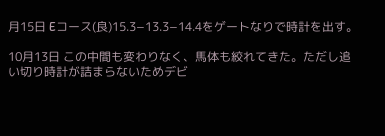月15日 Eコース(良)15.3−13.3−14.4をゲートなりで時計を出す。

10月13日 この中間も変わりなく、馬体も絞れてきた。ただし追い切り時計が詰まらないためデビ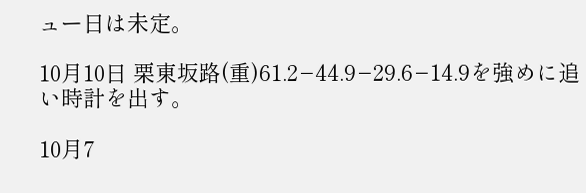ュー日は未定。

10月10日 栗東坂路(重)61.2−44.9−29.6−14.9を強めに追い時計を出す。

10月7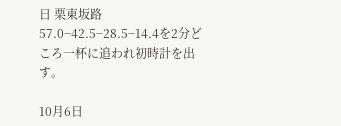日 栗東坂路57.0−42.5−28.5−14.4を2分どころ一杯に追われ初時計を出す。

10月6日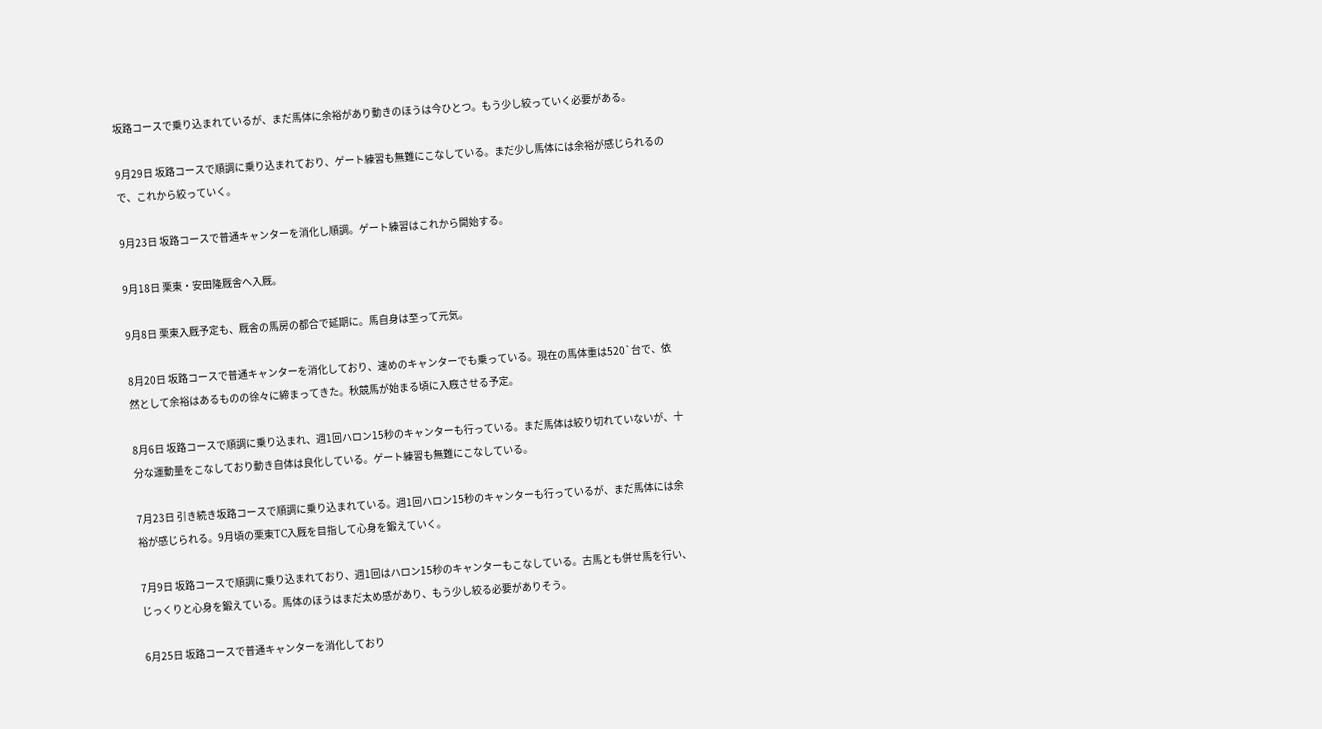坂路コースで乗り込まれているが、まだ馬体に余裕があり動きのほうは今ひとつ。もう少し絞っていく必要がある。

9月29日 坂路コースで順調に乗り込まれており、ゲート練習も無難にこなしている。まだ少し馬体には余裕が感じられるので、これから絞っていく。

9月23日 坂路コースで普通キャンターを消化し順調。ゲート練習はこれから開始する。

9月18日 栗東・安田隆厩舎へ入厩。

9月8日 栗東入厩予定も、厩舎の馬房の都合で延期に。馬自身は至って元気。

8月20日 坂路コースで普通キャンターを消化しており、速めのキャンターでも乗っている。現在の馬体重は520`台で、依然として余裕はあるものの徐々に締まってきた。秋競馬が始まる頃に入廐させる予定。

8月6日 坂路コースで順調に乗り込まれ、週1回ハロン15秒のキャンターも行っている。まだ馬体は絞り切れていないが、十分な運動量をこなしており動き自体は良化している。ゲート練習も無難にこなしている。

7月23日 引き続き坂路コースで順調に乗り込まれている。週1回ハロン15秒のキャンターも行っているが、まだ馬体には余裕が感じられる。9月頃の栗東TC入厩を目指して心身を鍛えていく。

7月9日 坂路コースで順調に乗り込まれており、週1回はハロン15秒のキャンターもこなしている。古馬とも併せ馬を行い、じっくりと心身を鍛えている。馬体のほうはまだ太め感があり、もう少し絞る必要がありそう。

6月25日 坂路コースで普通キャンターを消化しており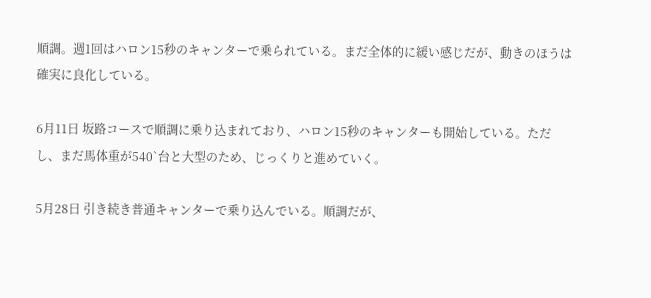順調。週1回はハロン15秒のキャンターで乗られている。まだ全体的に緩い感じだが、動きのほうは確実に良化している。

6月11日 坂路コースで順調に乗り込まれており、ハロン15秒のキャンターも開始している。ただし、まだ馬体重が540`台と大型のため、じっくりと進めていく。

5月28日 引き続き普通キャンターで乗り込んでいる。順調だが、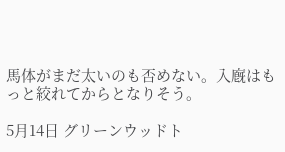馬体がまだ太いのも否めない。入廐はもっと絞れてからとなりそう。

5月14日 グリーンウッドト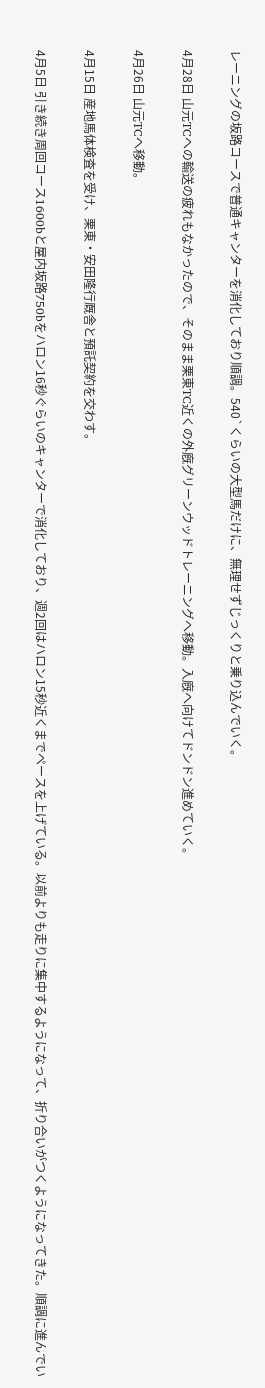レーニングの坂路コースで普通キャンターを消化しており順調。540`くらいの大型馬だけに、無理せずじっくりと乗り込んでいく。

4月28日 山元TCへの輸送の疲れもなかったので、そのまま栗東TC近くの外廐グリーンウッドトレーニングへ移動。入廐へ向けてドンドン進めていく。

4月26日 山元TCへ移動。

4月15日 産地馬体検査を受け、栗東・安田隆行厩舎と預託契約を交わす。

4月5日 引き続き周回コース1600bと屋内坂路750bをハロン16秒ぐらいのキャンターで消化しており、週2回はハロン15秒近くまでペースを上げている。以前よりも走りに集中するようになって、折り合いがつくようになってきた。順調に進んでい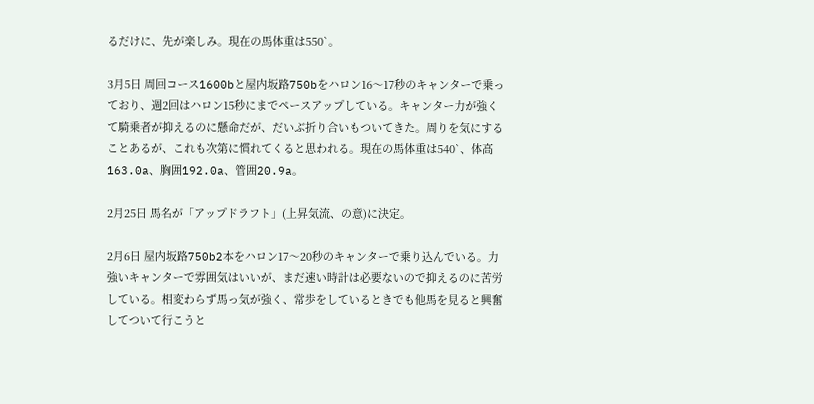るだけに、先が楽しみ。現在の馬体重は550`。

3月5日 周回コース1600bと屋内坂路750bをハロン16〜17秒のキャンターで乗っており、週2回はハロン15秒にまでペースアップしている。キャンター力が強くて騎乗者が抑えるのに懸命だが、だいぶ折り合いもついてきた。周りを気にすることあるが、これも次第に慣れてくると思われる。現在の馬体重は540`、体高163.0a、胸囲192.0a、管囲20.9a。

2月25日 馬名が「アップドラフト」(上昇気流、の意)に決定。

2月6日 屋内坂路750b2本をハロン17〜20秒のキャンターで乗り込んでいる。力強いキャンターで雰囲気はいいが、まだ速い時計は必要ないので抑えるのに苦労している。相変わらず馬っ気が強く、常歩をしているときでも他馬を見ると興奮してついて行こうと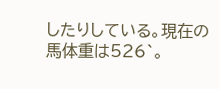したりしている。現在の馬体重は526`。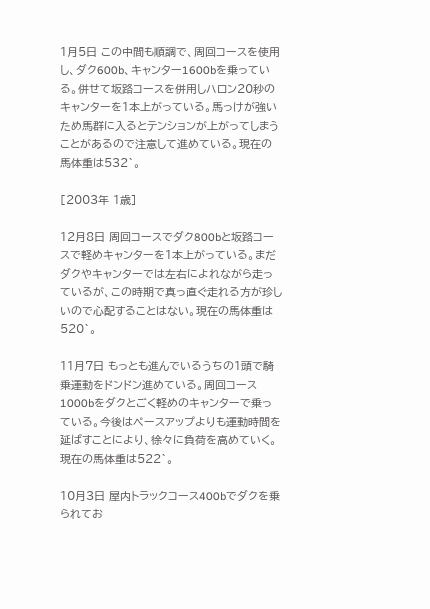1月5日 この中間も順調で、周回コースを使用し、ダク600b、キャンター1600bを乗っている。併せて坂路コースを併用しハロン20秒のキャンターを1本上がっている。馬っけが強いため馬群に入るとテンションが上がってしまうことがあるので注意して進めている。現在の馬体重は532`。

[2003年 1歳]

12月8日 周回コースでダク800bと坂路コースで軽めキャンターを1本上がっている。まだダクやキャンターでは左右によれながら走っているが、この時期で真っ直ぐ走れる方が珍しいので心配することはない。現在の馬体重は520`。

11月7日 もっとも進んでいるうちの1頭で騎乗運動をドンドン進めている。周回コース1000bをダクとごく軽めのキャンターで乗っている。今後はペースアップよりも運動時間を延ばすことにより、徐々に負荷を高めていく。現在の馬体重は522`。

10月3日 屋内トラックコース400bでダクを乗られてお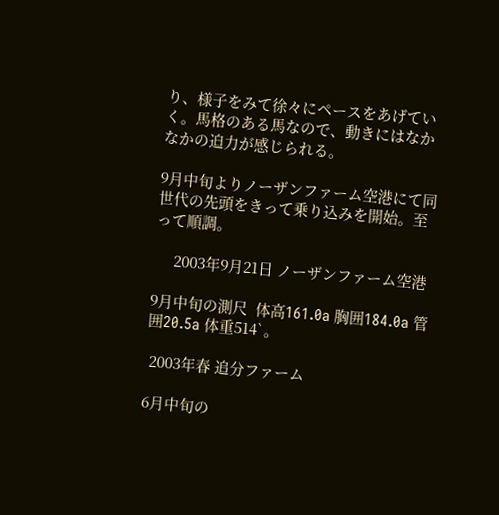り、様子をみて徐々にペースをあげていく。馬格のある馬なので、動きにはなかなかの迫力が感じられる。

9月中旬よりノーザンファーム空港にて同世代の先頭をきって乗り込みを開始。至って順調。

     2003年9月21日 ノーザンファーム空港

9月中旬の測尺  体高161.0a 胸囲184.0a 管囲20.5a 体重514`。

 2003年春 追分ファーム

6月中旬の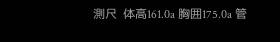測尺  体高161.0a 胸囲175.0a 管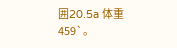囲20.5a 体重459`。